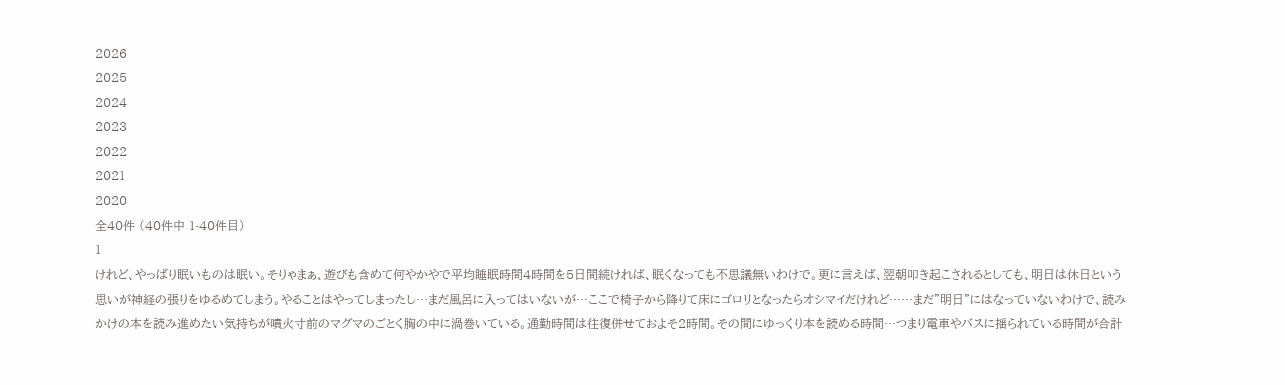2026
2025
2024
2023
2022
2021
2020
全40件 (40件中 1-40件目)
1
けれど、やっぱり眠いものは眠い。そりゃまぁ、遊びも含めて何やかやで平均睡眠時間4時間を5日間続ければ、眠くなっても不思議無いわけで。更に言えば、翌朝叩き起こされるとしても、明日は休日という思いが神経の張りをゆるめてしまう。やることはやってしまったし…まだ風呂に入ってはいないが…ここで椅子から降りて床にゴロリとなったらオシマイだけれど……まだ”明日”にはなっていないわけで、読みかけの本を読み進めたい気持ちが噴火寸前のマグマのごとく胸の中に渦巻いている。通勤時間は往復併せておよそ2時間。その間にゆっくり本を読める時間…つまり電車やバスに揺られている時間が合計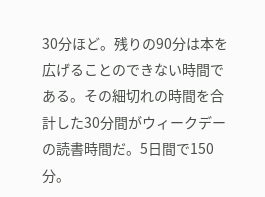30分ほど。残りの90分は本を広げることのできない時間である。その細切れの時間を合計した30分間がウィークデーの読書時間だ。5日間で150分。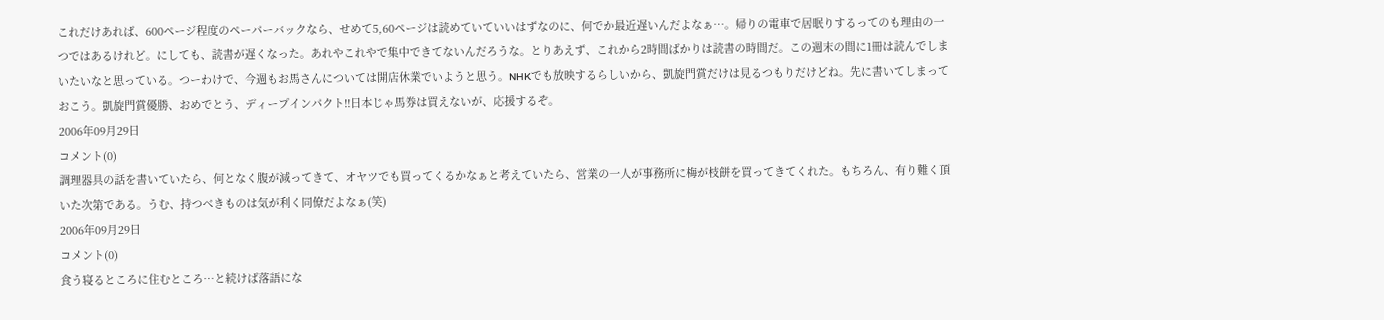これだけあれば、600ページ程度のペーパーバックなら、せめて5,60ページは読めていていいはずなのに、何でか最近遅いんだよなぁ…。帰りの電車で居眠りするってのも理由の一つではあるけれど。にしても、読書が遅くなった。あれやこれやで集中できてないんだろうな。とりあえず、これから2時間ばかりは読書の時間だ。この週末の間に1冊は読んでしまいたいなと思っている。つーわけで、今週もお馬さんについては開店休業でいようと思う。NHKでも放映するらしいから、凱旋門賞だけは見るつもりだけどね。先に書いてしまっておこう。凱旋門賞優勝、おめでとう、ディープインパクト!!日本じゃ馬券は買えないが、応援するぞ。
2006年09月29日
コメント(0)
調理器具の話を書いていたら、何となく腹が減ってきて、オヤツでも買ってくるかなぁと考えていたら、営業の一人が事務所に梅が枝餅を買ってきてくれた。もちろん、有り難く頂いた次第である。うむ、持つべきものは気が利く同僚だよなぁ(笑)
2006年09月29日
コメント(0)
食う寝るところに住むところ…と続けば落語にな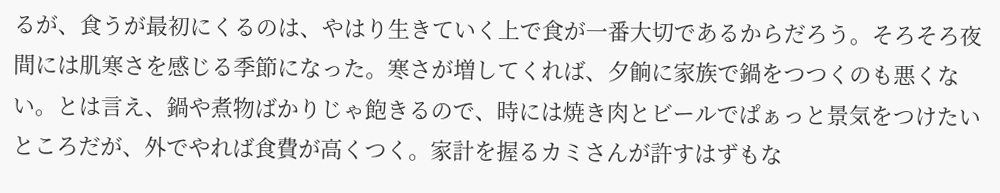るが、食うが最初にくるのは、やはり生きていく上で食が一番大切であるからだろう。そろそろ夜間には肌寒さを感じる季節になった。寒さが増してくれば、夕餉に家族で鍋をつつくのも悪くない。とは言え、鍋や煮物ばかりじゃ飽きるので、時には焼き肉とビールでぱぁっと景気をつけたいところだが、外でやれば食費が高くつく。家計を握るカミさんが許すはずもな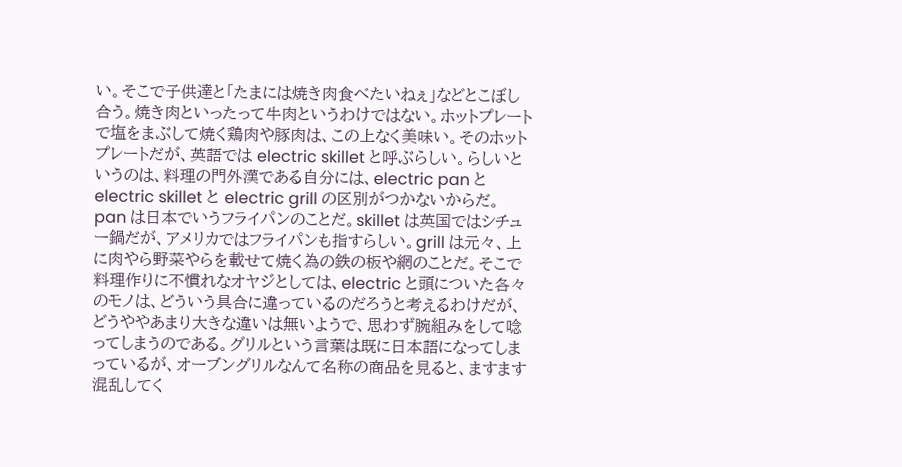い。そこで子供達と「たまには焼き肉食べたいねぇ」などとこぼし合う。焼き肉といったって牛肉というわけではない。ホットプレートで塩をまぶして焼く鶏肉や豚肉は、この上なく美味い。そのホットプレートだが、英語では electric skillet と呼ぶらしい。らしいというのは、料理の門外漢である自分には、electric pan と electric skillet と electric grill の区別がつかないからだ。pan は日本でいうフライパンのことだ。skillet は英国ではシチュー鍋だが、アメリカではフライパンも指すらしい。grill は元々、上に肉やら野菜やらを載せて焼く為の鉄の板や網のことだ。そこで料理作りに不慣れなオヤジとしては、electric と頭についた各々のモノは、どういう具合に違っているのだろうと考えるわけだが、どうややあまり大きな違いは無いようで、思わず腕組みをして唸ってしまうのである。グリルという言葉は既に日本語になってしまっているが、オーブングリルなんて名称の商品を見ると、ますます混乱してく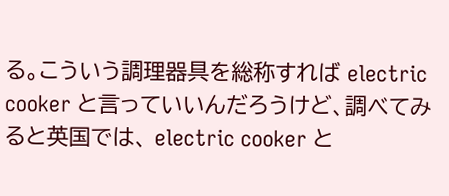る。こういう調理器具を総称すれば electric cooker と言っていいんだろうけど、調べてみると英国では、 electric cooker と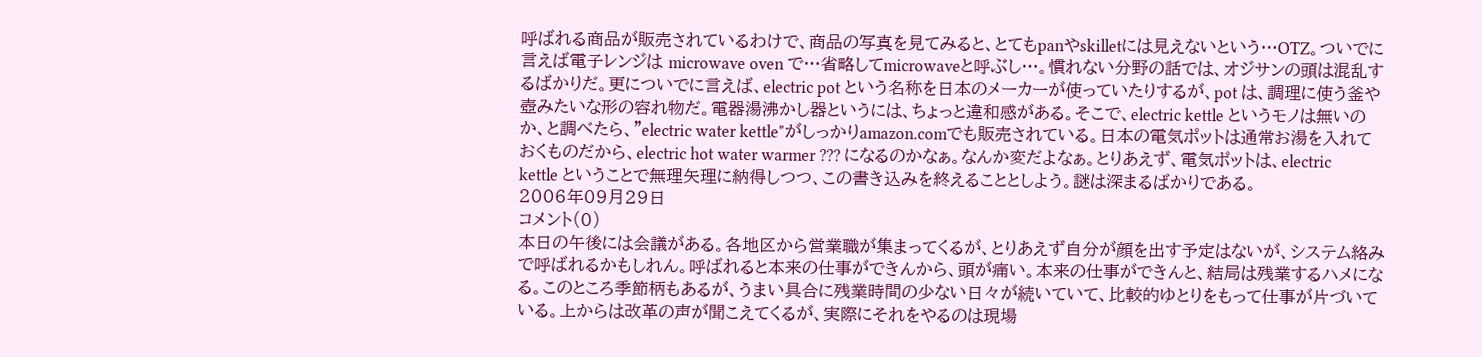呼ばれる商品が販売されているわけで、商品の写真を見てみると、とてもpanやskilletには見えないという…OTZ。ついでに言えば電子レンジは microwave oven で…省略してmicrowaveと呼ぶし…。慣れない分野の話では、オジサンの頭は混乱するばかりだ。更についでに言えば、electric pot という名称を日本のメーカーが使っていたりするが、pot は、調理に使う釜や壺みたいな形の容れ物だ。電器湯沸かし器というには、ちょっと違和感がある。そこで、electric kettle というモノは無いのか、と調べたら、"electric water kettle"がしっかりamazon.comでも販売されている。日本の電気ポットは通常お湯を入れておくものだから、electric hot water warmer ??? になるのかなぁ。なんか変だよなぁ。とりあえず、電気ポットは、electric kettle ということで無理矢理に納得しつつ、この書き込みを終えることとしよう。謎は深まるばかりである。
2006年09月29日
コメント(0)
本日の午後には会議がある。各地区から営業職が集まってくるが、とりあえず自分が顔を出す予定はないが、システム絡みで呼ばれるかもしれん。呼ばれると本来の仕事ができんから、頭が痛い。本来の仕事ができんと、結局は残業するハメになる。このところ季節柄もあるが、うまい具合に残業時間の少ない日々が続いていて、比較的ゆとりをもって仕事が片づいている。上からは改革の声が聞こえてくるが、実際にそれをやるのは現場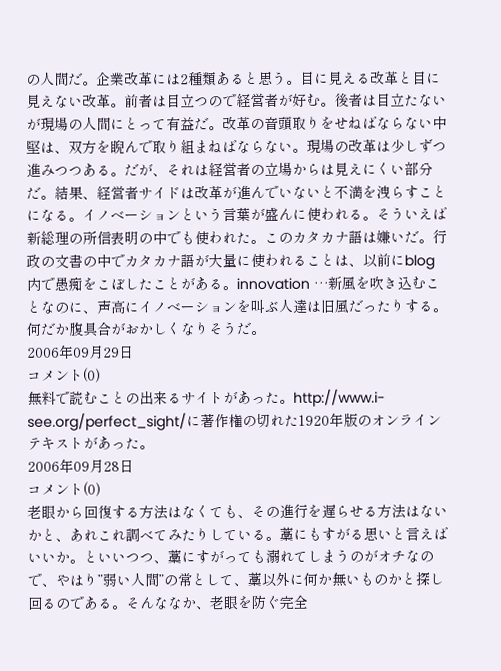の人間だ。企業改革には2種類あると思う。目に見える改革と目に見えない改革。前者は目立つので経営者が好む。後者は目立たないが現場の人間にとって有益だ。改革の音頭取りをせねばならない中堅は、双方を睨んで取り組まねばならない。現場の改革は少しずつ進みつつある。だが、それは経営者の立場からは見えにくい部分だ。結果、経営者サイドは改革が進んでいないと不満を洩らすことになる。イノベーションという言葉が盛んに使われる。そういえば新総理の所信表明の中でも使われた。このカタカナ語は嫌いだ。行政の文書の中でカタカナ語が大量に使われることは、以前にblog内で愚痴をこぼしたことがある。innovation …新風を吹き込むことなのに、声高にイノベーションを叫ぶ人達は旧風だったりする。何だか腹具合がおかしくなりそうだ。
2006年09月29日
コメント(0)
無料で読むことの出来るサイトがあった。http://www.i-see.org/perfect_sight/に著作権の切れた1920年版のオンラインテキストがあった。
2006年09月28日
コメント(0)
老眼から回復する方法はなくても、その進行を遅らせる方法はないかと、あれこれ調べてみたりしている。藁にもすがる思いと言えばいいか。といいつつ、藁にすがっても溺れてしまうのがオチなので、やはり”弱い人間”の常として、藁以外に何か無いものかと探し回るのである。そんななか、老眼を防ぐ完全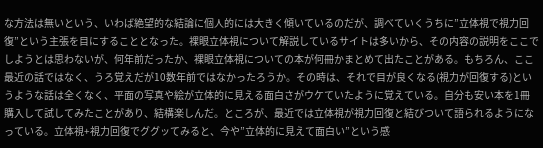な方法は無いという、いわば絶望的な結論に個人的には大きく傾いているのだが、調べていくうちに”立体視で視力回復”という主張を目にすることとなった。裸眼立体視について解説しているサイトは多いから、その内容の説明をここでしようとは思わないが、何年前だったか、裸眼立体視についての本が何冊かまとめて出たことがある。もちろん、ここ最近の話ではなく、うろ覚えだが10数年前ではなかったろうか。その時は、それで目が良くなる(視力が回復する)というような話は全くなく、平面の写真や絵が立体的に見える面白さがウケていたように覚えている。自分も安い本を1冊購入して試してみたことがあり、結構楽しんだ。ところが、最近では立体視が視力回復と結びついて語られるようになっている。立体視+視力回復でググッてみると、今や”立体的に見えて面白い”という感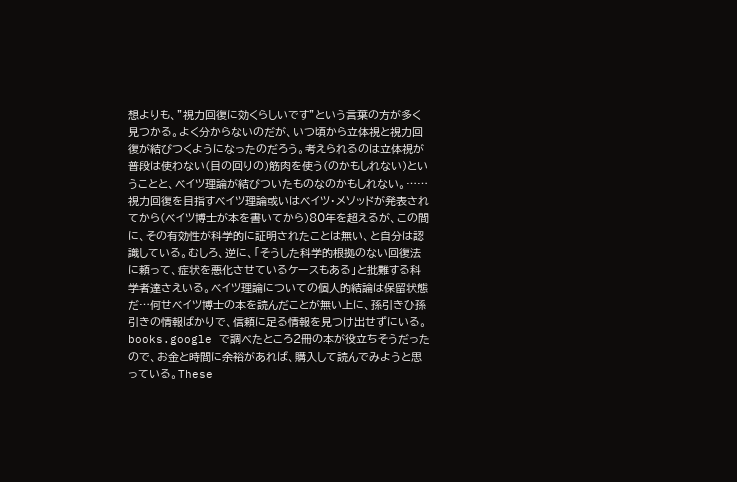想よりも、”視力回復に効くらしいです”という言葉の方が多く見つかる。よく分からないのだが、いつ頃から立体視と視力回復が結びつくようになったのだろう。考えられるのは立体視が普段は使わない(目の回りの)筋肉を使う(のかもしれない)ということと、ベイツ理論が結びついたものなのかもしれない。……視力回復を目指すベイツ理論或いはベイツ・メソッドが発表されてから(ベイツ博士が本を書いてから)80年を超えるが、この間に、その有効性が科学的に証明されたことは無い、と自分は認識している。むしろ、逆に、「そうした科学的根拠のない回復法に頼って、症状を悪化させているケースもある」と批難する科学者達さえいる。ベイツ理論についての個人的結論は保留状態だ…何せベイツ博士の本を読んだことが無い上に、孫引きひ孫引きの情報ばかりで、信頼に足る情報を見つけ出せずにいる。books.google で調べたところ2冊の本が役立ちそうだったので、お金と時間に余裕があれば、購入して読んでみようと思っている。These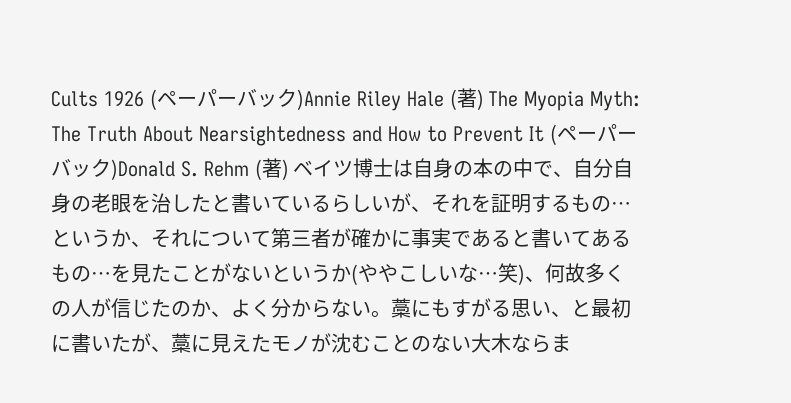Cults 1926 (ペーパーバック)Annie Riley Hale (著) The Myopia Myth: The Truth About Nearsightedness and How to Prevent It (ペーパーバック)Donald S. Rehm (著) ベイツ博士は自身の本の中で、自分自身の老眼を治したと書いているらしいが、それを証明するもの…というか、それについて第三者が確かに事実であると書いてあるもの…を見たことがないというか(ややこしいな…笑)、何故多くの人が信じたのか、よく分からない。藁にもすがる思い、と最初に書いたが、藁に見えたモノが沈むことのない大木ならま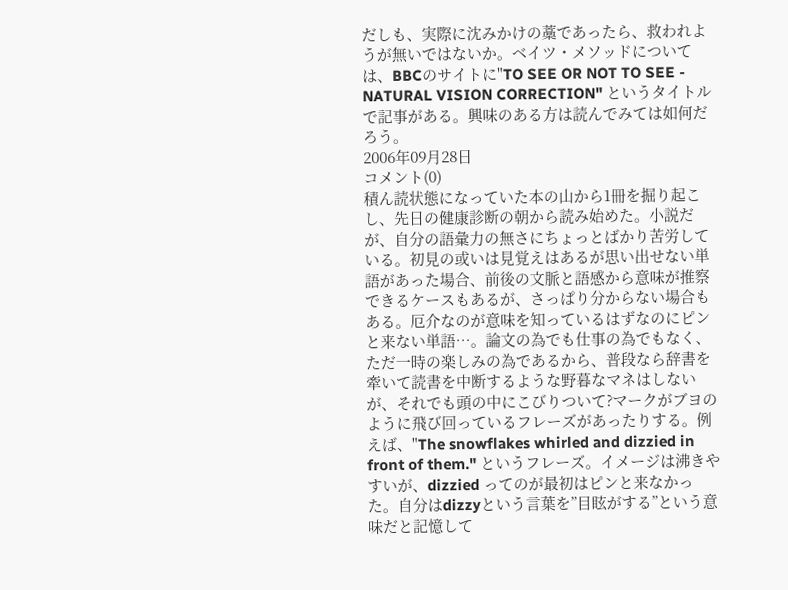だしも、実際に沈みかけの藁であったら、救われようが無いではないか。ベイツ・メソッドについては、BBCのサイトに"TO SEE OR NOT TO SEE - NATURAL VISION CORRECTION" というタイトルで記事がある。興味のある方は読んでみては如何だろう。
2006年09月28日
コメント(0)
積ん読状態になっていた本の山から1冊を掘り起こし、先日の健康診断の朝から読み始めた。小説だが、自分の語彙力の無さにちょっとばかり苦労している。初見の或いは見覚えはあるが思い出せない単語があった場合、前後の文脈と語感から意味が推察できるケースもあるが、さっぱり分からない場合もある。厄介なのが意味を知っているはずなのにピンと来ない単語…。論文の為でも仕事の為でもなく、ただ一時の楽しみの為であるから、普段なら辞書を牽いて読書を中断するような野暮なマネはしないが、それでも頭の中にこびりついて?マークがブヨのように飛び回っているフレーズがあったりする。例えば、"The snowflakes whirled and dizzied in front of them." というフレーズ。イメージは沸きやすいが、dizzied ってのが最初はピンと来なかった。自分はdizzyという言葉を”目眩がする”という意味だと記憶して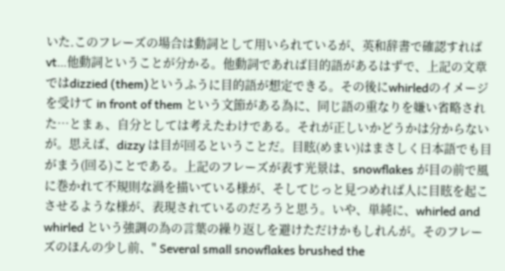いた.このフレーズの場合は動詞として用いられているが、英和辞書で確認すればvt…他動詞ということが分かる。他動詞であれば目的語があるはずで、上記の文章ではdizzied (them)というふうに目的語が想定できる。その後にwhirledのイメージを受けて in front of them という文節がある為に、同じ語の重なりを嫌い省略された…とまぁ、自分としては考えたわけである。それが正しいかどうかは分からないが。思えば、dizzy は目が回るということだ。目眩(めまい)はまさしく日本語でも目がまう(回る)ことである。上記のフレーズが表す光景は、snowflakes が目の前で風に巻かれて不規則な渦を描いている様が、そしてじっと見つめれば人に目眩を起こさせるような様が、表現されているのだろうと思う。いや、単純に、whirled and whirled という強調の為の言葉の繰り返しを避けただけかもしれんが。そのフレーズのほんの少し前、" Several small snowflakes brushed the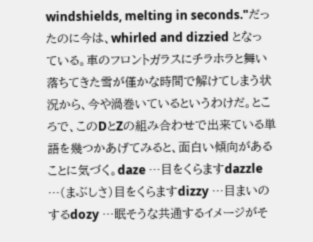windshields, melting in seconds."だったのに今は、whirled and dizzied となっている。車のフロントガラスにチラホラと舞い落ちてきた雪が僅かな時間で解けてしまう状況から、今や渦巻いているというわけだ。ところで、このDとZの組み合わせで出来ている単語を幾つかあげてみると、面白い傾向があることに気づく。daze …目をくらますdazzle …(まぶしさ)目をくらますdizzy …目まいのするdozy …眠そうな共通するイメージがそ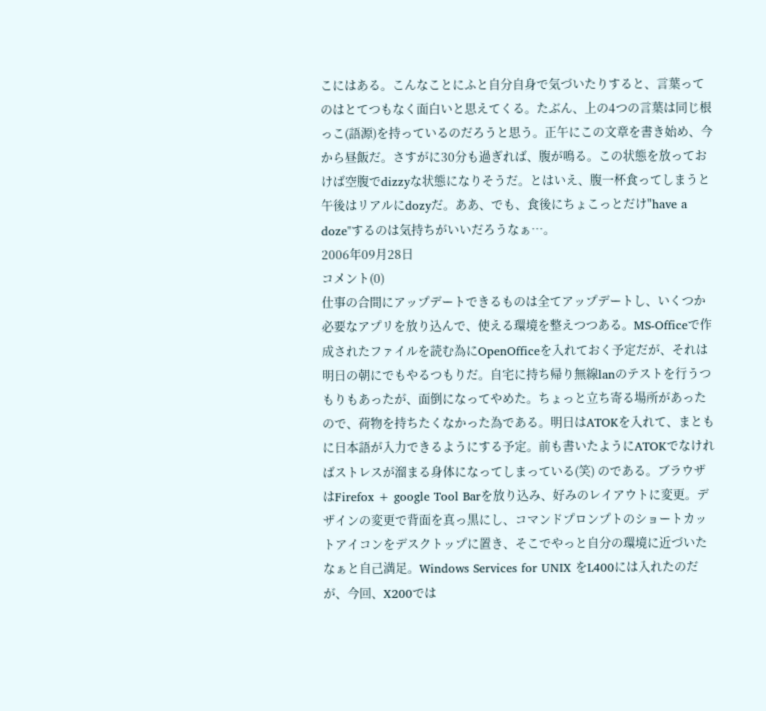こにはある。こんなことにふと自分自身で気づいたりすると、言葉ってのはとてつもなく面白いと思えてくる。たぶん、上の4つの言葉は同じ根っこ(語源)を持っているのだろうと思う。正午にこの文章を書き始め、今から昼飯だ。さすがに30分も過ぎれば、腹が鳴る。この状態を放っておけば空腹でdizzyな状態になりそうだ。とはいえ、腹一杯食ってしまうと午後はリアルにdozyだ。ああ、でも、食後にちょこっとだけ"have a doze"するのは気持ちがいいだろうなぁ…。
2006年09月28日
コメント(0)
仕事の合間にアップデートできるものは全てアップデートし、いくつか必要なアプリを放り込んで、使える環境を整えつつある。MS-Officeで作成されたファイルを読む為にOpenOfficeを入れておく予定だが、それは明日の朝にでもやるつもりだ。自宅に持ち帰り無線lanのテストを行うつもりもあったが、面倒になってやめた。ちょっと立ち寄る場所があったので、荷物を持ちたくなかった為である。明日はATOKを入れて、まともに日本語が入力できるようにする予定。前も書いたようにATOKでなければストレスが溜まる身体になってしまっている(笑) のである。ブラウザはFirefox + google Tool Barを放り込み、好みのレイアウトに変更。デザインの変更で背面を真っ黒にし、コマンドプロンプトのショートカットアイコンをデスクトップに置き、そこでやっと自分の環境に近づいたなぁと自己満足。Windows Services for UNIX をL400には入れたのだが、今回、X200では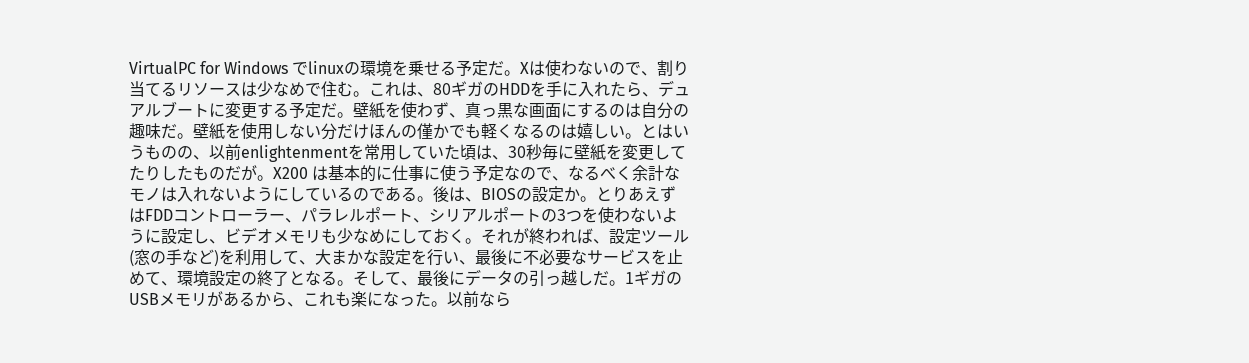VirtualPC for Windows でlinuxの環境を乗せる予定だ。Xは使わないので、割り当てるリソースは少なめで住む。これは、80ギガのHDDを手に入れたら、デュアルブートに変更する予定だ。壁紙を使わず、真っ黒な画面にするのは自分の趣味だ。壁紙を使用しない分だけほんの僅かでも軽くなるのは嬉しい。とはいうものの、以前enlightenmentを常用していた頃は、30秒毎に壁紙を変更してたりしたものだが。X200 は基本的に仕事に使う予定なので、なるべく余計なモノは入れないようにしているのである。後は、BIOSの設定か。とりあえずはFDDコントローラー、パラレルポート、シリアルポートの3つを使わないように設定し、ビデオメモリも少なめにしておく。それが終われば、設定ツール(窓の手など)を利用して、大まかな設定を行い、最後に不必要なサービスを止めて、環境設定の終了となる。そして、最後にデータの引っ越しだ。1ギガのUSBメモリがあるから、これも楽になった。以前なら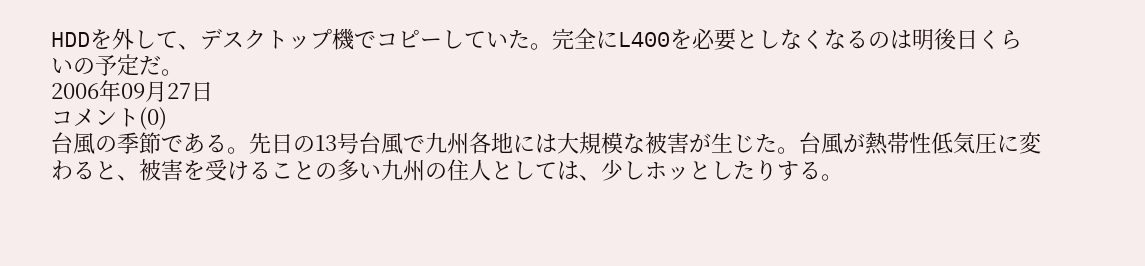HDDを外して、デスクトップ機でコピーしていた。完全にL400を必要としなくなるのは明後日くらいの予定だ。
2006年09月27日
コメント(0)
台風の季節である。先日の13号台風で九州各地には大規模な被害が生じた。台風が熱帯性低気圧に変わると、被害を受けることの多い九州の住人としては、少しホッとしたりする。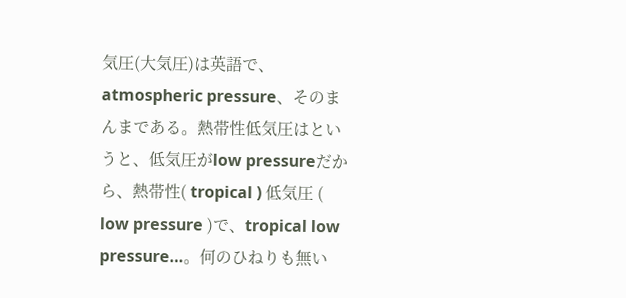気圧(大気圧)は英語で、atmospheric pressure、そのまんまである。熱帯性低気圧はというと、低気圧がlow pressureだから、熱帯性( tropical ) 低気圧 ( low pressure )で、tropical low pressure…。何のひねりも無い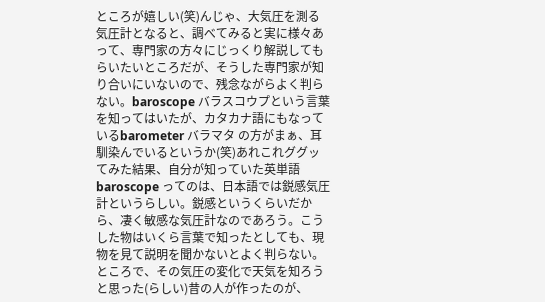ところが嬉しい(笑)んじゃ、大気圧を測る気圧計となると、調べてみると実に様々あって、専門家の方々にじっくり解説してもらいたいところだが、そうした専門家が知り合いにいないので、残念ながらよく判らない。baroscope バラスコウプという言葉を知ってはいたが、カタカナ語にもなっているbarometer バラマタ の方がまぁ、耳馴染んでいるというか(笑)あれこれググッてみた結果、自分が知っていた英単語 baroscope ってのは、日本語では鋭感気圧計というらしい。鋭感というくらいだから、凄く敏感な気圧計なのであろう。こうした物はいくら言葉で知ったとしても、現物を見て説明を聞かないとよく判らない。ところで、その気圧の変化で天気を知ろうと思った(らしい)昔の人が作ったのが、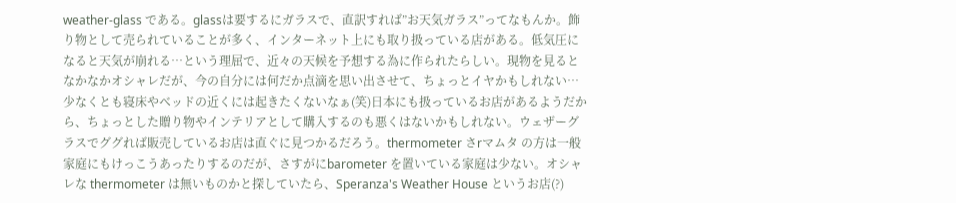weather-glass である。glassは要するにガラスで、直訳すれば”お天気ガラス”ってなもんか。飾り物として売られていることが多く、インターネット上にも取り扱っている店がある。低気圧になると天気が崩れる…という理屈で、近々の天候を予想する為に作られたらしい。現物を見るとなかなかオシャレだが、今の自分には何だか点滴を思い出させて、ちょっとイヤかもしれない…少なくとも寝床やベッドの近くには起きたくないなぁ(笑)日本にも扱っているお店があるようだから、ちょっとした贈り物やインテリアとして購入するのも悪くはないかもしれない。ウェザーグラスでググれば販売しているお店は直ぐに見つかるだろう。thermometer さrマムタ の方は一般家庭にもけっこうあったりするのだが、さすがにbarometer を置いている家庭は少ない。オシャレな thermometer は無いものかと探していたら、Speranza's Weather House というお店(?)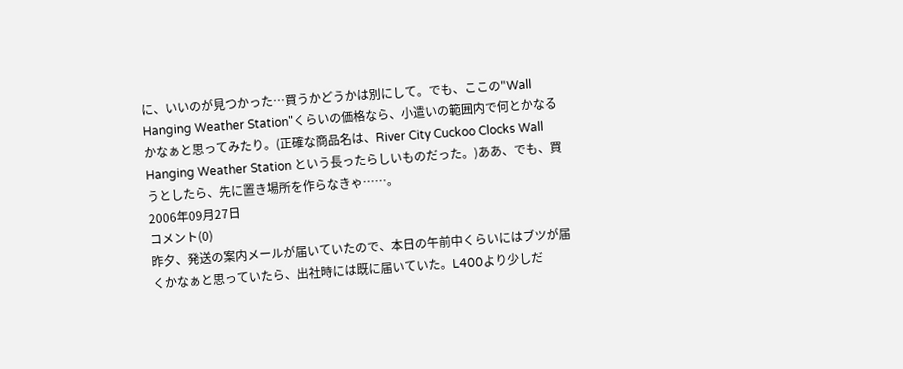に、いいのが見つかった…買うかどうかは別にして。でも、ここの"Wall Hanging Weather Station"くらいの価格なら、小遣いの範囲内で何とかなるかなぁと思ってみたり。(正確な商品名は、River City Cuckoo Clocks Wall Hanging Weather Station という長ったらしいものだった。)ああ、でも、買うとしたら、先に置き場所を作らなきゃ……。
2006年09月27日
コメント(0)
昨夕、発送の案内メールが届いていたので、本日の午前中くらいにはブツが届くかなぁと思っていたら、出社時には既に届いていた。L400より少しだ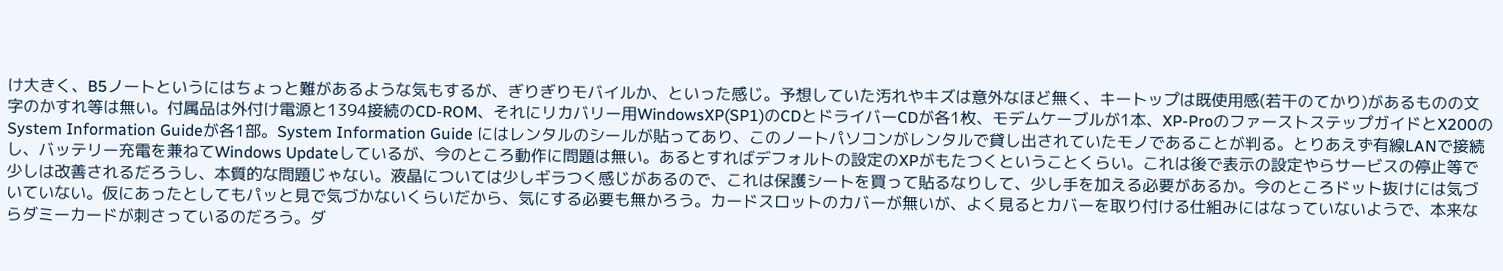け大きく、B5ノートというにはちょっと難があるような気もするが、ぎりぎりモバイルか、といった感じ。予想していた汚れやキズは意外なほど無く、キートップは既使用感(若干のてかり)があるものの文字のかすれ等は無い。付属品は外付け電源と1394接続のCD-ROM、それにリカバリー用WindowsXP(SP1)のCDとドライバーCDが各1枚、モデムケーブルが1本、XP-ProのファーストステップガイドとX200のSystem Information Guideが各1部。System Information Guide にはレンタルのシールが貼ってあり、このノートパソコンがレンタルで貸し出されていたモノであることが判る。とりあえず有線LANで接続し、バッテリー充電を兼ねてWindows Updateしているが、今のところ動作に問題は無い。あるとすればデフォルトの設定のXPがもたつくということくらい。これは後で表示の設定やらサービスの停止等で少しは改善されるだろうし、本質的な問題じゃない。液晶については少しギラつく感じがあるので、これは保護シートを買って貼るなりして、少し手を加える必要があるか。今のところドット抜けには気づいていない。仮にあったとしてもパッと見で気づかないくらいだから、気にする必要も無かろう。カードスロットのカバーが無いが、よく見るとカバーを取り付ける仕組みにはなっていないようで、本来ならダミーカードが刺さっているのだろう。ダ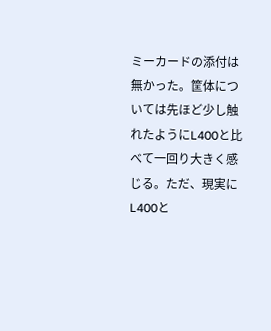ミーカードの添付は無かった。筐体については先ほど少し触れたようにL400と比べて一回り大きく感じる。ただ、現実にL400と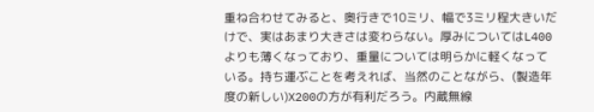重ね合わせてみると、奥行きで10ミリ、幅で3ミリ程大きいだけで、実はあまり大きさは変わらない。厚みについてはL400よりも薄くなっており、重量については明らかに軽くなっている。持ち運ぶことを考えれば、当然のことながら、(製造年度の新しい)X200の方が有利だろう。内蔵無線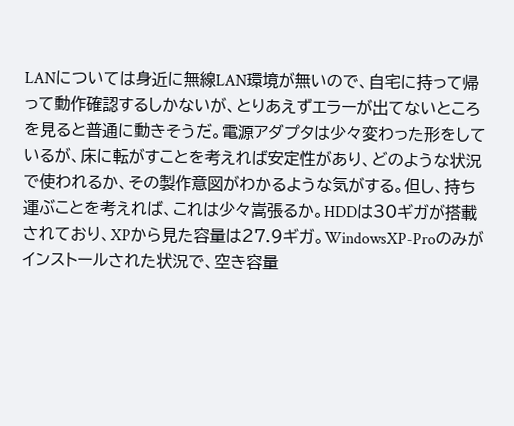LANについては身近に無線LAN環境が無いので、自宅に持って帰って動作確認するしかないが、とりあえずエラーが出てないところを見ると普通に動きそうだ。電源アダプタは少々変わった形をしているが、床に転がすことを考えれば安定性があり、どのような状況で使われるか、その製作意図がわかるような気がする。但し、持ち運ぶことを考えれば、これは少々嵩張るか。HDDは30ギガが搭載されており、XPから見た容量は27.9ギガ。WindowsXP-Proのみがインストールされた状況で、空き容量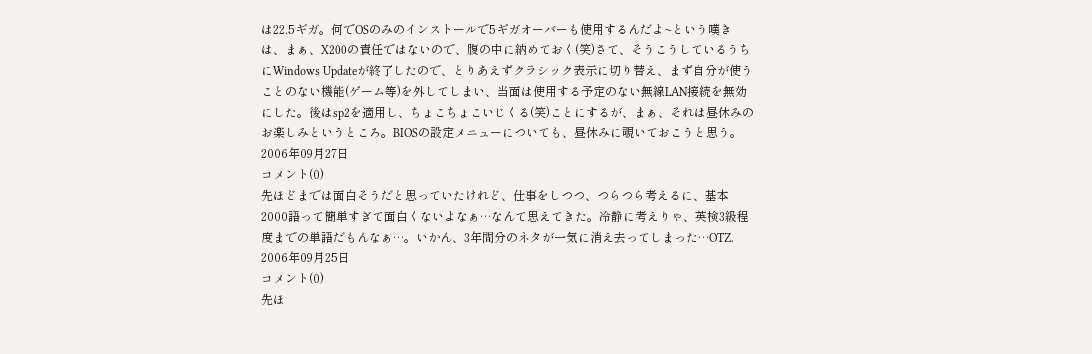は22.5ギガ。何でOSのみのインストールで5ギガオーバーも使用するんだよ~という嘆きは、まぁ、X200の責任ではないので、腹の中に納めておく(笑)さて、そうこうしているうちにWindows Updateが終了したので、とりあえずクラシック表示に切り替え、まず自分が使うことのない機能(ゲーム等)を外してしまい、当面は使用する予定のない無線LAN接続を無効にした。後はsp2を適用し、ちょこちょこいじくる(笑)ことにするが、まぁ、それは昼休みのお楽しみというところ。BIOSの設定メニューについても、昼休みに覗いておこうと思う。
2006年09月27日
コメント(0)
先ほどまでは面白そうだと思っていたけれど、仕事をしつつ、つらつら考えるに、基本2000語って簡単すぎて面白くないよなぁ…なんて思えてきた。冷静に考えりゃ、英検3級程度までの単語だもんなぁ…。いかん、3年間分のネタが一気に消え去ってしまった…OTZ.
2006年09月25日
コメント(0)
先ほ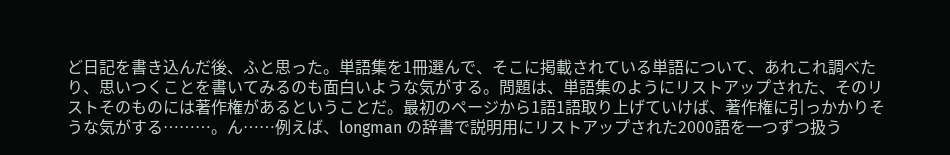ど日記を書き込んだ後、ふと思った。単語集を1冊選んで、そこに掲載されている単語について、あれこれ調べたり、思いつくことを書いてみるのも面白いような気がする。問題は、単語集のようにリストアップされた、そのリストそのものには著作権があるということだ。最初のページから1語1語取り上げていけば、著作権に引っかかりそうな気がする………。ん……例えば、longman の辞書で説明用にリストアップされた2000語を一つずつ扱う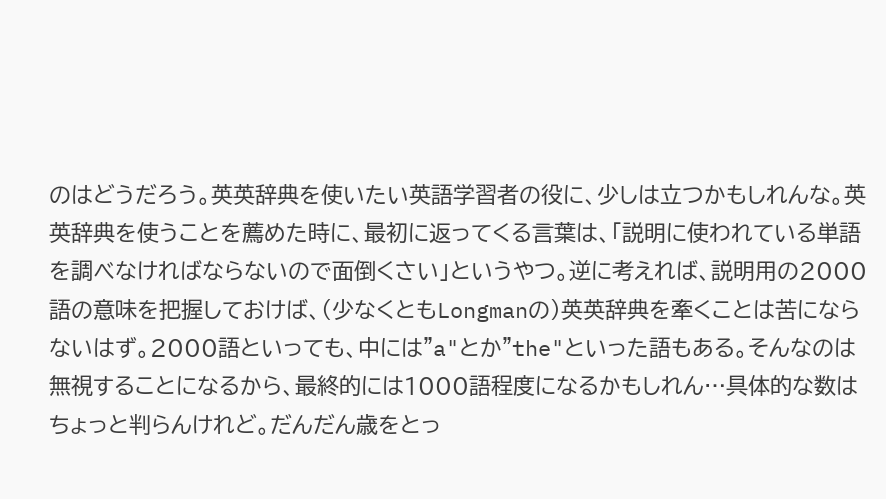のはどうだろう。英英辞典を使いたい英語学習者の役に、少しは立つかもしれんな。英英辞典を使うことを薦めた時に、最初に返ってくる言葉は、「説明に使われている単語を調べなければならないので面倒くさい」というやつ。逆に考えれば、説明用の2000語の意味を把握しておけば、(少なくともLongmanの)英英辞典を牽くことは苦にならないはず。2000語といっても、中には"a"とか"the"といった語もある。そんなのは無視することになるから、最終的には1000語程度になるかもしれん…具体的な数はちょっと判らんけれど。だんだん歳をとっ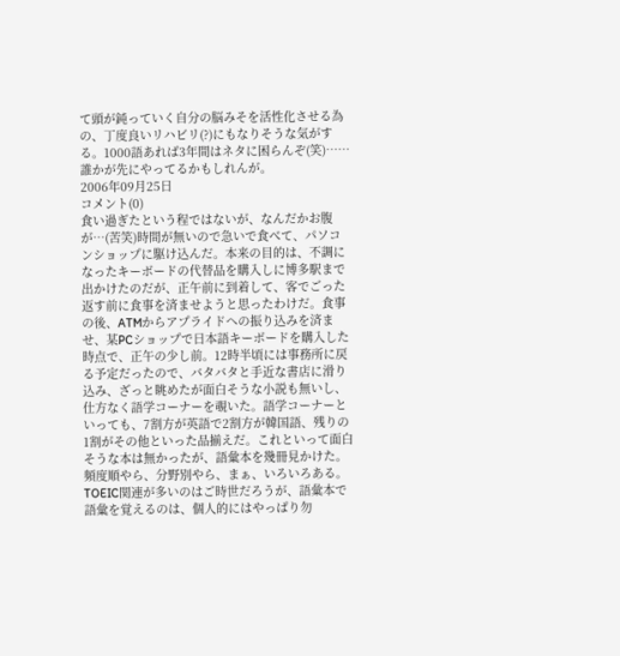て頭が鈍っていく自分の脳みそを活性化させる為の、丁度良いリハビリ(?)にもなりそうな気がする。1000語あれば3年間はネタに困らんぞ(笑)……誰かが先にやってるかもしれんが。
2006年09月25日
コメント(0)
食い過ぎたという程ではないが、なんだかお腹が…(苦笑)時間が無いので急いで食べて、パソコンショップに駆け込んだ。本来の目的は、不調になったキーボードの代替品を購入しに博多駅まで出かけたのだが、正午前に到着して、客でごった返す前に食事を済ませようと思ったわけだ。食事の後、ATMからアプライドへの振り込みを済ませ、某PCショップで日本語キーボードを購入した時点で、正午の少し前。12時半頃には事務所に戻る予定だったので、バタバタと手近な書店に滑り込み、ざっと眺めたが面白そうな小説も無いし、仕方なく語学コーナーを覗いた。語学コーナーといっても、7割方が英語で2割方が韓国語、残りの1割がその他といった品揃えだ。これといって面白そうな本は無かったが、語彙本を幾冊見かけた。頻度順やら、分野別やら、まぁ、いろいろある。TOEIC関連が多いのはご時世だろうが、語彙本で語彙を覚えるのは、個人的にはやっぱり勿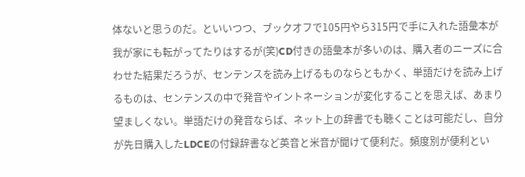体ないと思うのだ。といいつつ、ブックオフで105円やら315円で手に入れた語彙本が我が家にも転がってたりはするが(笑)CD付きの語彙本が多いのは、購入者のニーズに合わせた結果だろうが、センテンスを読み上げるものならともかく、単語だけを読み上げるものは、センテンスの中で発音やイントネーションが変化することを思えば、あまり望ましくない。単語だけの発音ならば、ネット上の辞書でも聴くことは可能だし、自分が先日購入したLDCEの付録辞書など英音と米音が聞けて便利だ。頻度別が便利とい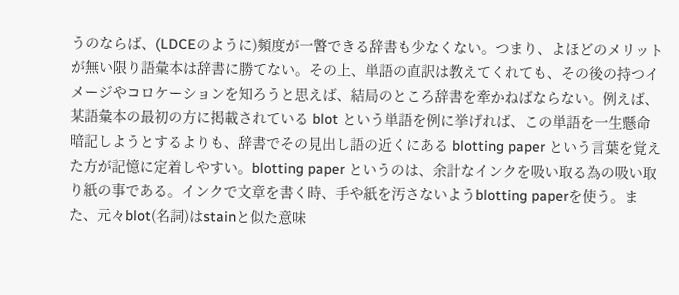うのならば、(LDCEのように)頻度が一瞥できる辞書も少なくない。つまり、よほどのメリットが無い限り語彙本は辞書に勝てない。その上、単語の直訳は教えてくれても、その後の持つイメージやコロケーションを知ろうと思えば、結局のところ辞書を牽かねばならない。例えば、某語彙本の最初の方に掲載されている blot という単語を例に挙げれば、この単語を一生懸命暗記しようとするよりも、辞書でその見出し語の近くにある blotting paper という言葉を覚えた方が記憶に定着しやすい。blotting paper というのは、余計なインクを吸い取る為の吸い取り紙の事である。インクで文章を書く時、手や紙を汚さないようblotting paperを使う。また、元々blot(名詞)はstainと似た意味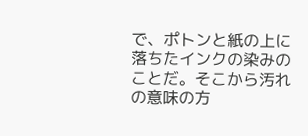で、ポトンと紙の上に落ちたインクの染みのことだ。そこから汚れの意味の方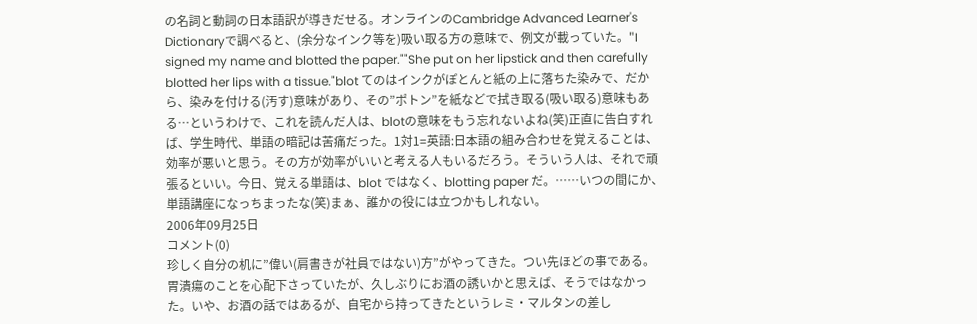の名詞と動詞の日本語訳が導きだせる。オンラインのCambridge Advanced Learner's Dictionaryで調べると、(余分なインク等を)吸い取る方の意味で、例文が載っていた。"I signed my name and blotted the paper.""She put on her lipstick and then carefully blotted her lips with a tissue."blot てのはインクがぽとんと紙の上に落ちた染みで、だから、染みを付ける(汚す)意味があり、その”ポトン”を紙などで拭き取る(吸い取る)意味もある…というわけで、これを読んだ人は、blotの意味をもう忘れないよね(笑)正直に告白すれば、学生時代、単語の暗記は苦痛だった。1対1=英語:日本語の組み合わせを覚えることは、効率が悪いと思う。その方が効率がいいと考える人もいるだろう。そういう人は、それで頑張るといい。今日、覚える単語は、blot ではなく、blotting paper だ。……いつの間にか、単語講座になっちまったな(笑)まぁ、誰かの役には立つかもしれない。
2006年09月25日
コメント(0)
珍しく自分の机に”偉い(肩書きが社員ではない)方”がやってきた。つい先ほどの事である。胃潰瘍のことを心配下さっていたが、久しぶりにお酒の誘いかと思えば、そうではなかった。いや、お酒の話ではあるが、自宅から持ってきたというレミ・マルタンの差し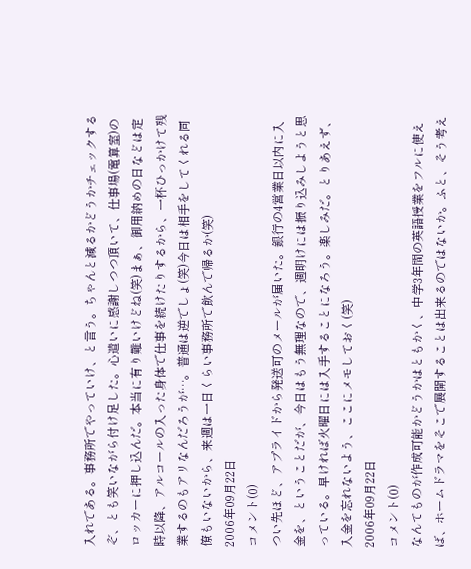入れである。事務所でやっていけ、と言う。ちゃんと減るかどうかチェックするぞ、とも笑いながら付け足した。心遣いに感謝しつつ頂いて、仕事場(電算室)のロッカーに押し込んだ。本当に有り難いけどね(笑)まぁ、御用納めの日などは定時以降、アルコールの入った身体で仕事を続けたりするから、一杯ひっかけて残業するのもアリなんだろうが…。普通は逆でしょ(笑)今日は相手をしてくれる同僚もいないから、来週は一日くらい事務所で飲んで帰るか(笑)
2006年09月22日
コメント(0)
つい先ほど、アプライドから発送可のメールが届いた。銀行の4営業日以内に入金を、ということだが、今日はもう無理なので、週明けには振り込みしようと思っている。早ければ火曜日には入手することになろう。楽しみだ。とりあえず、入金を忘れないよう、ここにメモしておく(笑)
2006年09月22日
コメント(0)
なんてものが作成可能かどうかはともかく、中学3年間の英語授業をフルに使えば、ホームドラマをそこで展開することは出来るのではないか。ふと、そう考え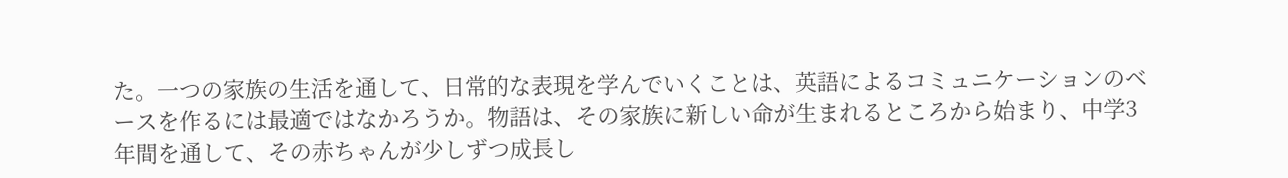た。一つの家族の生活を通して、日常的な表現を学んでいくことは、英語によるコミュニケーションのベースを作るには最適ではなかろうか。物語は、その家族に新しい命が生まれるところから始まり、中学3年間を通して、その赤ちゃんが少しずつ成長し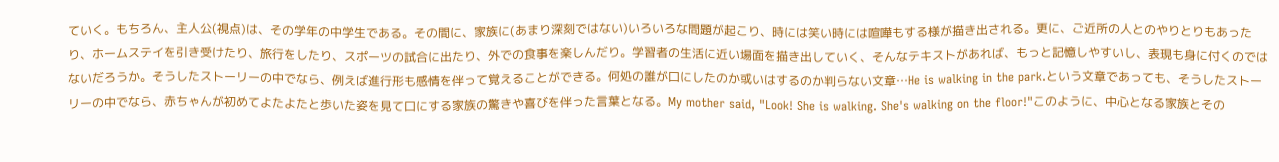ていく。もちろん、主人公(視点)は、その学年の中学生である。その間に、家族に(あまり深刻ではない)いろいろな問題が起こり、時には笑い時には喧嘩もする様が描き出される。更に、ご近所の人とのやりとりもあったり、ホームステイを引き受けたり、旅行をしたり、スポーツの試合に出たり、外での食事を楽しんだり。学習者の生活に近い場面を描き出していく、そんなテキストがあれば、もっと記憶しやすいし、表現も身に付くのではないだろうか。そうしたストーリーの中でなら、例えば進行形も感情を伴って覚えることができる。何処の誰が口にしたのか或いはするのか判らない文章…He is walking in the park.という文章であっても、そうしたストーリーの中でなら、赤ちゃんが初めてよたよたと歩いた姿を見て口にする家族の驚きや喜びを伴った言葉となる。My mother said, "Look! She is walking. She's walking on the floor!"このように、中心となる家族とその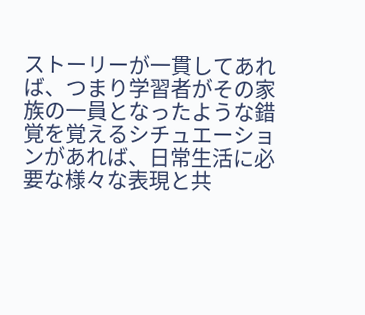ストーリーが一貫してあれば、つまり学習者がその家族の一員となったような錯覚を覚えるシチュエーションがあれば、日常生活に必要な様々な表現と共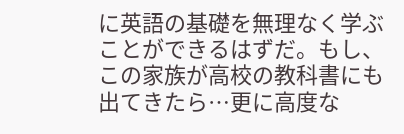に英語の基礎を無理なく学ぶことができるはずだ。もし、この家族が高校の教科書にも出てきたら…更に高度な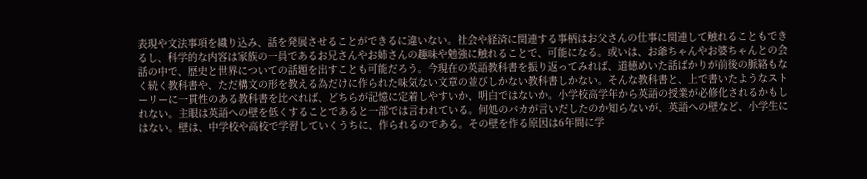表現や文法事項を織り込み、話を発展させることができるに違いない。社会や経済に関連する事柄はお父さんの仕事に関連して触れることもできるし、科学的な内容は家族の一員であるお兄さんやお姉さんの趣味や勉強に触れることで、可能になる。或いは、お爺ちゃんやお婆ちゃんとの会話の中で、歴史と世界についての話題を出すことも可能だろう。今現在の英語教科書を振り返ってみれば、道徳めいた話ばかりが前後の脈絡もなく続く教科書や、ただ構文の形を教える為だけに作られた味気ない文章の並びしかない教科書しかない。そんな教科書と、上で書いたようなストーリーに一貫性のある教科書を比べれば、どちらが記憶に定着しやすいか、明白ではないか。小学校高学年から英語の授業が必修化されるかもしれない。主眼は英語への壁を低くすることであると一部では言われている。何処のバカが言いだしたのか知らないが、英語への壁など、小学生にはない。壁は、中学校や高校で学習していくうちに、作られるのである。その壁を作る原因は6年間に学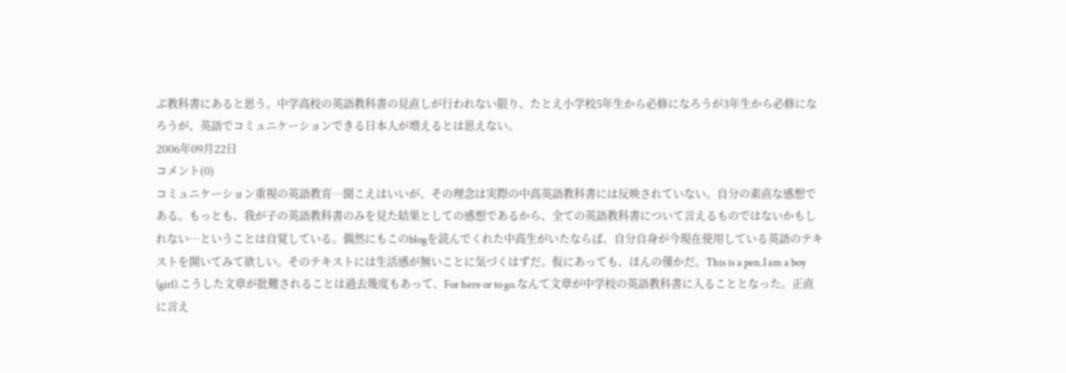ぶ教科書にあると思う。中学高校の英語教科書の見直しが行われない限り、たとえ小学校5年生から必修になろうが3年生から必修になろうが、英語でコミュニケーションできる日本人が増えるとは思えない。
2006年09月22日
コメント(0)
コミュニケーション重視の英語教育…聞こえはいいが、その理念は実際の中高英語教科書には反映されていない。自分の素直な感想である。もっとも、我が子の英語教科書のみを見た結果としての感想であるから、全ての英語教科書について言えるものではないかもしれない…ということは自覚している。偶然にもこのblogを読んでくれた中高生がいたならば、自分自身が今現在使用している英語のテキストを開いてみて欲しい。そのテキストには生活感が無いことに気づくはずだ。仮にあっても、ほんの僅かだ。This is a pen.I am a boy (girl).こうした文章が批難されることは過去幾度もあって、For here or to go.なんて文章が中学校の英語教科書に入ることとなった。正直に言え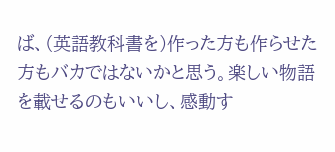ば、(英語教科書を)作った方も作らせた方もバカではないかと思う。楽しい物語を載せるのもいいし、感動す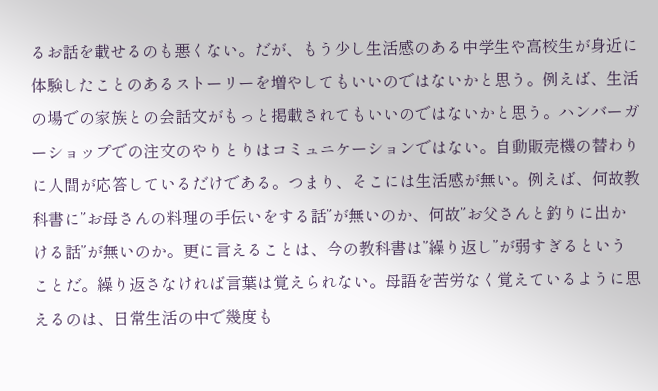るお話を載せるのも悪くない。だが、もう少し生活感のある中学生や高校生が身近に体験したことのあるストーリーを増やしてもいいのではないかと思う。例えば、生活の場での家族との会話文がもっと掲載されてもいいのではないかと思う。ハンバーガーショップでの注文のやりとりはコミュニケーションではない。自動販売機の替わりに人間が応答しているだけである。つまり、そこには生活感が無い。例えば、何故教科書に”お母さんの料理の手伝いをする話”が無いのか、何故”お父さんと釣りに出かける話”が無いのか。更に言えることは、今の教科書は”繰り返し”が弱すぎるということだ。繰り返さなければ言葉は覚えられない。母語を苦労なく覚えているように思えるのは、日常生活の中で幾度も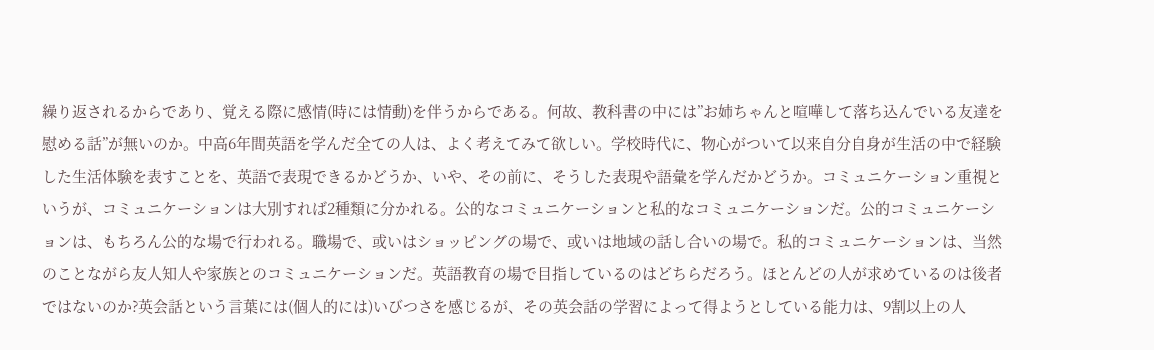繰り返されるからであり、覚える際に感情(時には情動)を伴うからである。何故、教科書の中には”お姉ちゃんと喧嘩して落ち込んでいる友達を慰める話”が無いのか。中高6年間英語を学んだ全ての人は、よく考えてみて欲しい。学校時代に、物心がついて以来自分自身が生活の中で経験した生活体験を表すことを、英語で表現できるかどうか、いや、その前に、そうした表現や語彙を学んだかどうか。コミュニケーション重視というが、コミュニケーションは大別すれば2種類に分かれる。公的なコミュニケーションと私的なコミュニケーションだ。公的コミュニケーションは、もちろん公的な場で行われる。職場で、或いはショッピングの場で、或いは地域の話し合いの場で。私的コミュニケーションは、当然のことながら友人知人や家族とのコミュニケーションだ。英語教育の場で目指しているのはどちらだろう。ほとんどの人が求めているのは後者ではないのか?英会話という言葉には(個人的には)いびつさを感じるが、その英会話の学習によって得ようとしている能力は、9割以上の人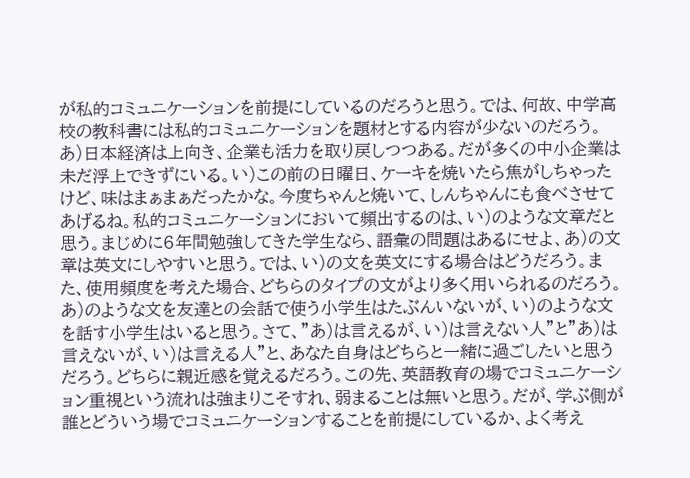が私的コミュニケーションを前提にしているのだろうと思う。では、何故、中学高校の教科書には私的コミュニケーションを題材とする内容が少ないのだろう。あ)日本経済は上向き、企業も活力を取り戻しつつある。だが多くの中小企業は未だ浮上できずにいる。い)この前の日曜日、ケーキを焼いたら焦がしちゃったけど、味はまぁまぁだったかな。今度ちゃんと焼いて、しんちゃんにも食べさせてあげるね。私的コミュニケーションにおいて頻出するのは、い)のような文章だと思う。まじめに6年間勉強してきた学生なら、語彙の問題はあるにせよ、あ)の文章は英文にしやすいと思う。では、い)の文を英文にする場合はどうだろう。また、使用頻度を考えた場合、どちらのタイプの文がより多く用いられるのだろう。あ)のような文を友達との会話で使う小学生はたぶんいないが、い)のような文を話す小学生はいると思う。さて、”あ)は言えるが、い)は言えない人”と”あ)は言えないが、い)は言える人”と、あなた自身はどちらと一緒に過ごしたいと思うだろう。どちらに親近感を覚えるだろう。この先、英語教育の場でコミュニケーション重視という流れは強まりこそすれ、弱まることは無いと思う。だが、学ぶ側が誰とどういう場でコミュニケーションすることを前提にしているか、よく考え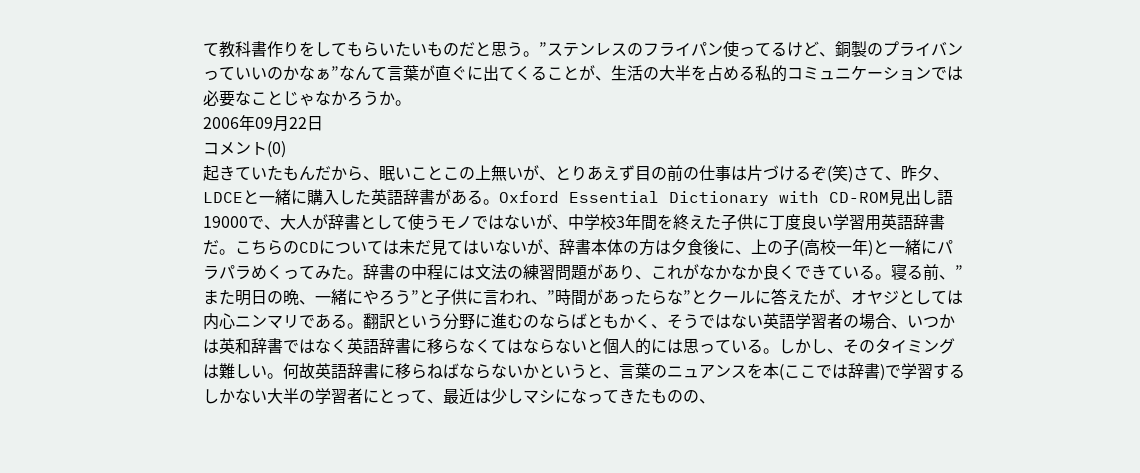て教科書作りをしてもらいたいものだと思う。”ステンレスのフライパン使ってるけど、銅製のプライバンっていいのかなぁ”なんて言葉が直ぐに出てくることが、生活の大半を占める私的コミュニケーションでは必要なことじゃなかろうか。
2006年09月22日
コメント(0)
起きていたもんだから、眠いことこの上無いが、とりあえず目の前の仕事は片づけるぞ(笑)さて、昨夕、LDCEと一緒に購入した英語辞書がある。Oxford Essential Dictionary with CD-ROM見出し語19000で、大人が辞書として使うモノではないが、中学校3年間を終えた子供に丁度良い学習用英語辞書だ。こちらのCDについては未だ見てはいないが、辞書本体の方は夕食後に、上の子(高校一年)と一緒にパラパラめくってみた。辞書の中程には文法の練習問題があり、これがなかなか良くできている。寝る前、”また明日の晩、一緒にやろう”と子供に言われ、”時間があったらな”とクールに答えたが、オヤジとしては内心ニンマリである。翻訳という分野に進むのならばともかく、そうではない英語学習者の場合、いつかは英和辞書ではなく英語辞書に移らなくてはならないと個人的には思っている。しかし、そのタイミングは難しい。何故英語辞書に移らねばならないかというと、言葉のニュアンスを本(ここでは辞書)で学習するしかない大半の学習者にとって、最近は少しマシになってきたものの、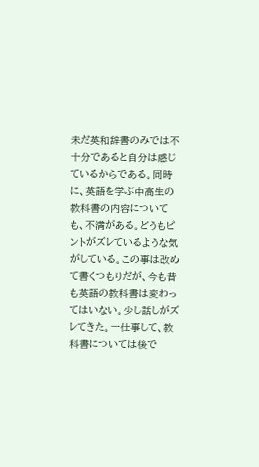未だ英和辞書のみでは不十分であると自分は感じているからである。同時に、英語を学ぶ中高生の教科書の内容についても、不満がある。どうもピントがズレているような気がしている。この事は改めて書くつもりだが、今も昔も英語の教科書は変わってはいない。少し話しがズレてきた。一仕事して、教科書については後で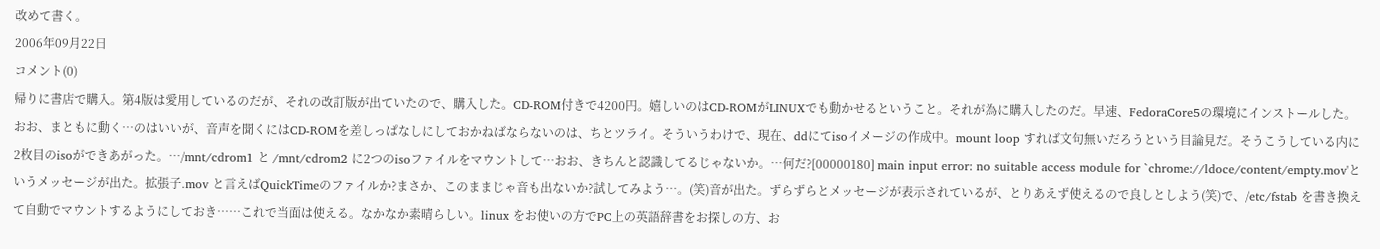改めて書く。
2006年09月22日
コメント(0)
帰りに書店で購入。第4版は愛用しているのだが、それの改訂版が出ていたので、購入した。CD-ROM付きで4200円。嬉しいのはCD-ROMがLINUXでも動かせるということ。それが為に購入したのだ。早速、FedoraCore5の環境にインストールした。おお、まともに動く…のはいいが、音声を聞くにはCD-ROMを差しっぱなしにしておかねばならないのは、ちとツライ。そういうわけで、現在、ddにてisoイメージの作成中。mount loop すれば文句無いだろうという目論見だ。そうこうしている内に2枚目のisoができあがった。…/mnt/cdrom1 と /mnt/cdrom2 に2つのisoファイルをマウントして…おお、きちんと認識してるじゃないか。…何だ?[00000180] main input error: no suitable access module for `chrome://ldoce/content/empty.mov'というメッセージが出た。拡張子.mov と言えばQuickTimeのファイルか?まさか、このままじゃ音も出ないか?試してみよう…。(笑)音が出た。ずらずらとメッセージが表示されているが、とりあえず使えるので良しとしよう(笑)で、/etc/fstab を書き換えて自動でマウントするようにしておき……これで当面は使える。なかなか素晴らしい。linux をお使いの方でPC上の英語辞書をお探しの方、お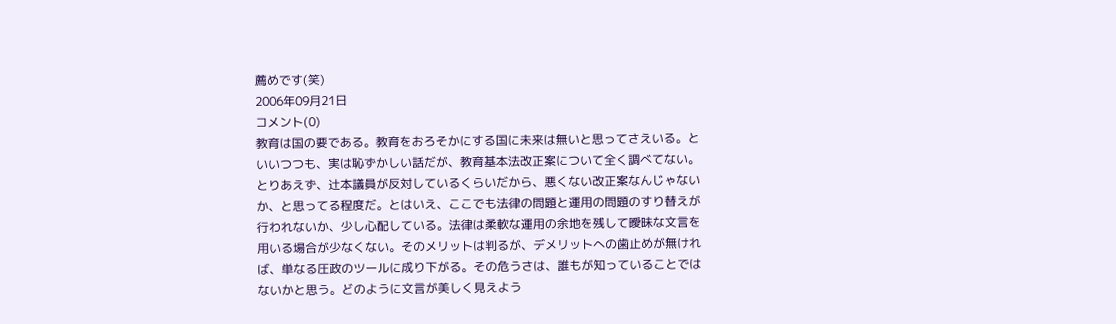薦めです(笑)
2006年09月21日
コメント(0)
教育は国の要である。教育をおろそかにする国に未来は無いと思ってさえいる。といいつつも、実は恥ずかしい話だが、教育基本法改正案について全く調べてない。とりあえず、辻本議員が反対しているくらいだから、悪くない改正案なんじゃないか、と思ってる程度だ。とはいえ、ここでも法律の問題と運用の問題のすり替えが行われないか、少し心配している。法律は柔軟な運用の余地を残して曖昧な文言を用いる場合が少なくない。そのメリットは判るが、デメリットへの歯止めが無ければ、単なる圧政のツールに成り下がる。その危うさは、誰もが知っていることではないかと思う。どのように文言が美しく見えよう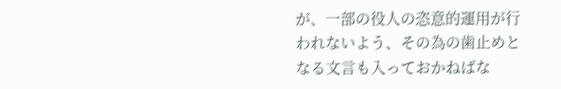が、一部の役人の恣意的運用が行われないよう、その為の歯止めとなる文言も入っておかねばな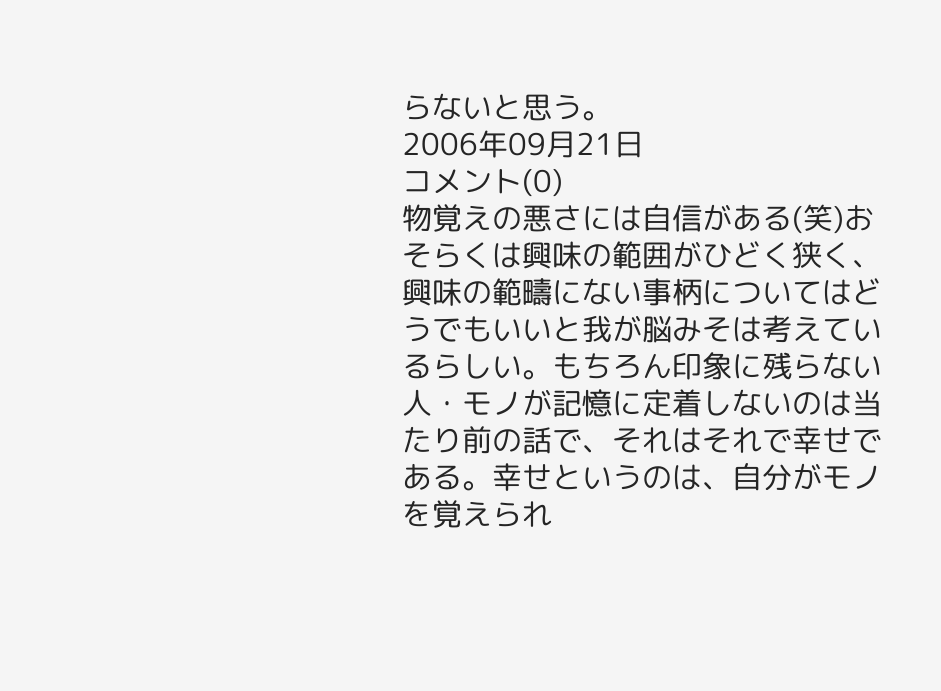らないと思う。
2006年09月21日
コメント(0)
物覚えの悪さには自信がある(笑)おそらくは興味の範囲がひどく狭く、興味の範疇にない事柄についてはどうでもいいと我が脳みそは考えているらしい。もちろん印象に残らない人・モノが記憶に定着しないのは当たり前の話で、それはそれで幸せである。幸せというのは、自分がモノを覚えられ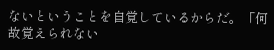ないということを自覚しているからだ。「何故覚えられない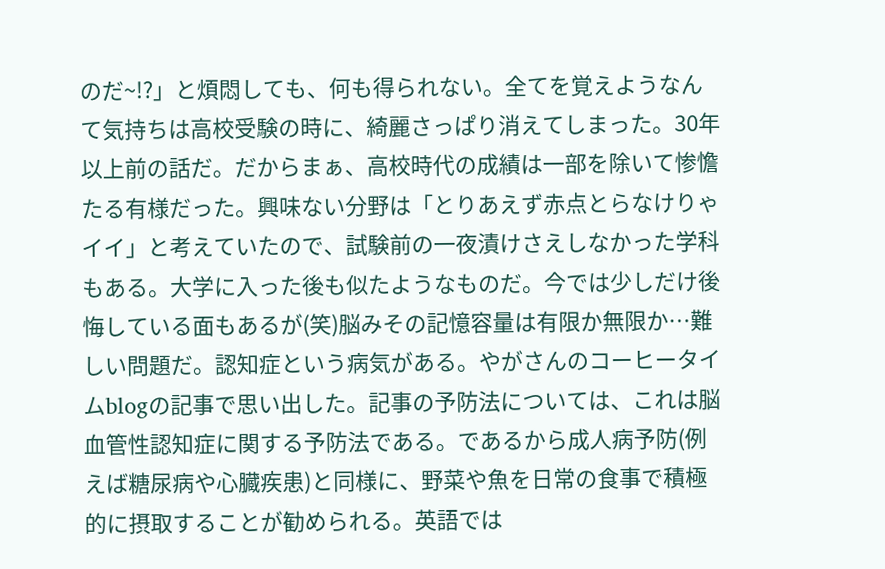のだ~!?」と煩悶しても、何も得られない。全てを覚えようなんて気持ちは高校受験の時に、綺麗さっぱり消えてしまった。30年以上前の話だ。だからまぁ、高校時代の成績は一部を除いて惨憺たる有様だった。興味ない分野は「とりあえず赤点とらなけりゃイイ」と考えていたので、試験前の一夜漬けさえしなかった学科もある。大学に入った後も似たようなものだ。今では少しだけ後悔している面もあるが(笑)脳みその記憶容量は有限か無限か…難しい問題だ。認知症という病気がある。やがさんのコーヒータイムblogの記事で思い出した。記事の予防法については、これは脳血管性認知症に関する予防法である。であるから成人病予防(例えば糖尿病や心臓疾患)と同様に、野菜や魚を日常の食事で積極的に摂取することが勧められる。英語では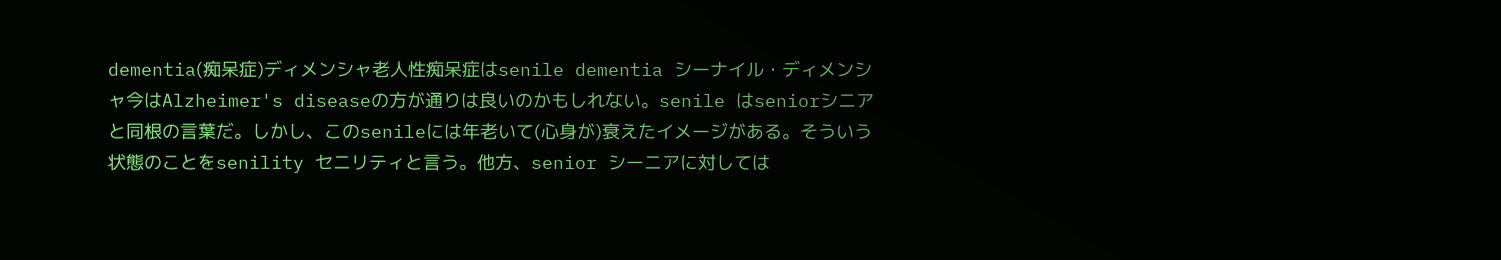dementia(痴呆症)ディメンシャ老人性痴呆症はsenile dementia シーナイル・ディメンシャ今はAlzheimer's diseaseの方が通りは良いのかもしれない。senile はseniorシニアと同根の言葉だ。しかし、このsenileには年老いて(心身が)衰えたイメージがある。そういう状態のことをsenility セニリティと言う。他方、senior シーニアに対しては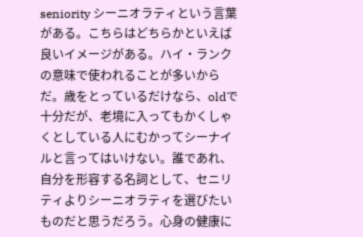seniority シーニオラティという言葉がある。こちらはどちらかといえば良いイメージがある。ハイ・ランクの意味で使われることが多いからだ。歳をとっているだけなら、oldで十分だが、老境に入ってもかくしゃくとしている人にむかってシーナイルと言ってはいけない。誰であれ、自分を形容する名詞として、セニリティよりシーニオラティを選びたいものだと思うだろう。心身の健康に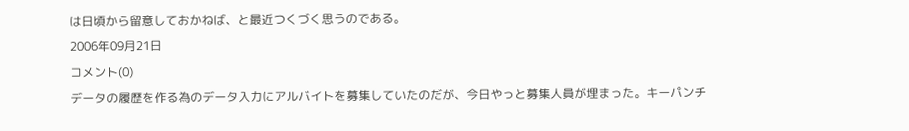は日頃から留意しておかねば、と最近つくづく思うのである。
2006年09月21日
コメント(0)
データの履歴を作る為のデータ入力にアルバイトを募集していたのだが、今日やっと募集人員が埋まった。キーパンチ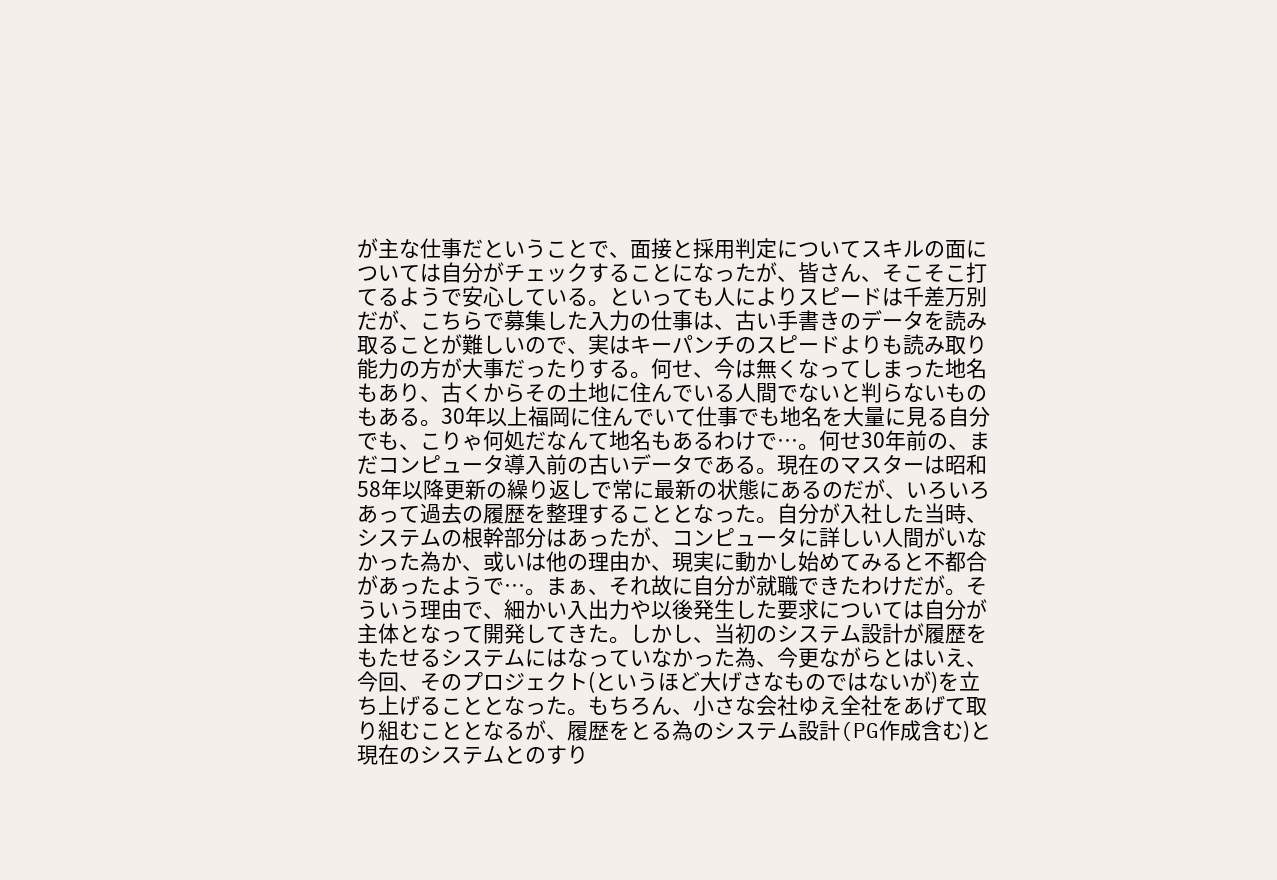が主な仕事だということで、面接と採用判定についてスキルの面については自分がチェックすることになったが、皆さん、そこそこ打てるようで安心している。といっても人によりスピードは千差万別だが、こちらで募集した入力の仕事は、古い手書きのデータを読み取ることが難しいので、実はキーパンチのスピードよりも読み取り能力の方が大事だったりする。何せ、今は無くなってしまった地名もあり、古くからその土地に住んでいる人間でないと判らないものもある。30年以上福岡に住んでいて仕事でも地名を大量に見る自分でも、こりゃ何処だなんて地名もあるわけで…。何せ30年前の、まだコンピュータ導入前の古いデータである。現在のマスターは昭和58年以降更新の繰り返しで常に最新の状態にあるのだが、いろいろあって過去の履歴を整理することとなった。自分が入社した当時、システムの根幹部分はあったが、コンピュータに詳しい人間がいなかった為か、或いは他の理由か、現実に動かし始めてみると不都合があったようで…。まぁ、それ故に自分が就職できたわけだが。そういう理由で、細かい入出力や以後発生した要求については自分が主体となって開発してきた。しかし、当初のシステム設計が履歴をもたせるシステムにはなっていなかった為、今更ながらとはいえ、今回、そのプロジェクト(というほど大げさなものではないが)を立ち上げることとなった。もちろん、小さな会社ゆえ全社をあげて取り組むこととなるが、履歴をとる為のシステム設計(PG作成含む)と現在のシステムとのすり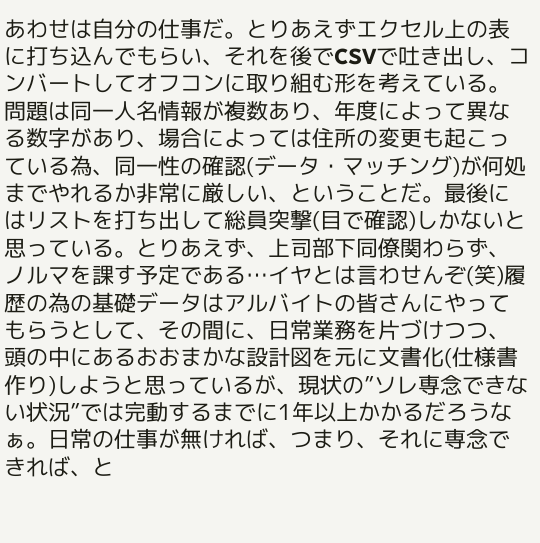あわせは自分の仕事だ。とりあえずエクセル上の表に打ち込んでもらい、それを後でCSVで吐き出し、コンバートしてオフコンに取り組む形を考えている。問題は同一人名情報が複数あり、年度によって異なる数字があり、場合によっては住所の変更も起こっている為、同一性の確認(データ・マッチング)が何処までやれるか非常に厳しい、ということだ。最後にはリストを打ち出して総員突撃(目で確認)しかないと思っている。とりあえず、上司部下同僚関わらず、ノルマを課す予定である…イヤとは言わせんぞ(笑)履歴の為の基礎データはアルバイトの皆さんにやってもらうとして、その間に、日常業務を片づけつつ、頭の中にあるおおまかな設計図を元に文書化(仕様書作り)しようと思っているが、現状の”ソレ専念できない状況”では完動するまでに1年以上かかるだろうなぁ。日常の仕事が無ければ、つまり、それに専念できれば、と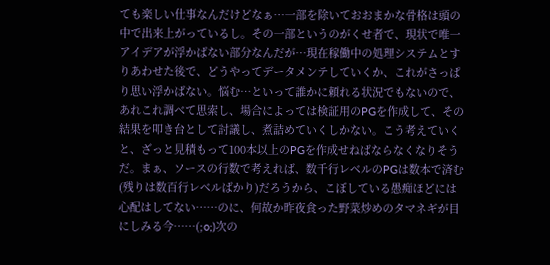ても楽しい仕事なんだけどなぁ…一部を除いておおまかな骨格は頭の中で出来上がっているし。その一部というのがくせ者で、現状で唯一アイデアが浮かばない部分なんだが…現在稼働中の処理システムとすりあわせた後で、どうやってデータメンテしていくか、これがさっぱり思い浮かばない。悩む…といって誰かに頼れる状況でもないので、あれこれ調べて思索し、場合によっては検証用のPGを作成して、その結果を叩き台として討議し、煮詰めていくしかない。こう考えていくと、ざっと見積もって100本以上のPGを作成せねばならなくなりそうだ。まぁ、ソースの行数で考えれば、数千行レベルのPGは数本で済む(残りは数百行レベルばかり)だろうから、こぼしている愚痴ほどには心配はしてない……のに、何故か昨夜食った野菜炒めのタマネギが目にしみる今……(;o;)次の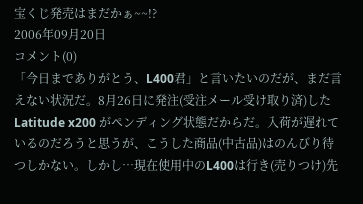宝くじ発売はまだかぁ~~!?
2006年09月20日
コメント(0)
「今日までありがとう、L400君」と言いたいのだが、まだ言えない状況だ。8月26日に発注(受注メール受け取り済)したLatitude x200 がペンディング状態だからだ。入荷が遅れているのだろうと思うが、こうした商品(中古品)はのんびり待つしかない。しかし…現在使用中のL400は行き(売りつけ)先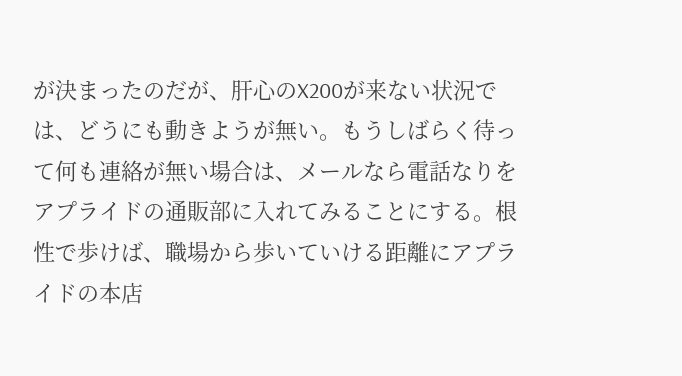が決まったのだが、肝心のX200が来ない状況では、どうにも動きようが無い。もうしばらく待って何も連絡が無い場合は、メールなら電話なりをアプライドの通販部に入れてみることにする。根性で歩けば、職場から歩いていける距離にアプライドの本店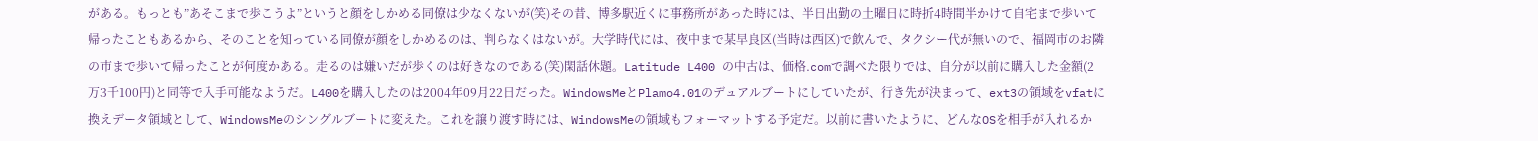がある。もっとも”あそこまで歩こうよ”というと顔をしかめる同僚は少なくないが(笑)その昔、博多駅近くに事務所があった時には、半日出勤の土曜日に時折4時間半かけて自宅まで歩いて帰ったこともあるから、そのことを知っている同僚が顔をしかめるのは、判らなくはないが。大学時代には、夜中まで某早良区(当時は西区)で飲んで、タクシー代が無いので、福岡市のお隣の市まで歩いて帰ったことが何度かある。走るのは嫌いだが歩くのは好きなのである(笑)閑話休題。Latitude L400 の中古は、価格.comで調べた限りでは、自分が以前に購入した金額(2万3千100円)と同等で入手可能なようだ。L400を購入したのは2004年09月22日だった。WindowsMeとPlamo4.01のデュアルブートにしていたが、行き先が決まって、ext3の領域をvfatに換えデータ領域として、WindowsMeのシングルブートに変えた。これを譲り渡す時には、WindowsMeの領域もフォーマットする予定だ。以前に書いたように、どんなOSを相手が入れるか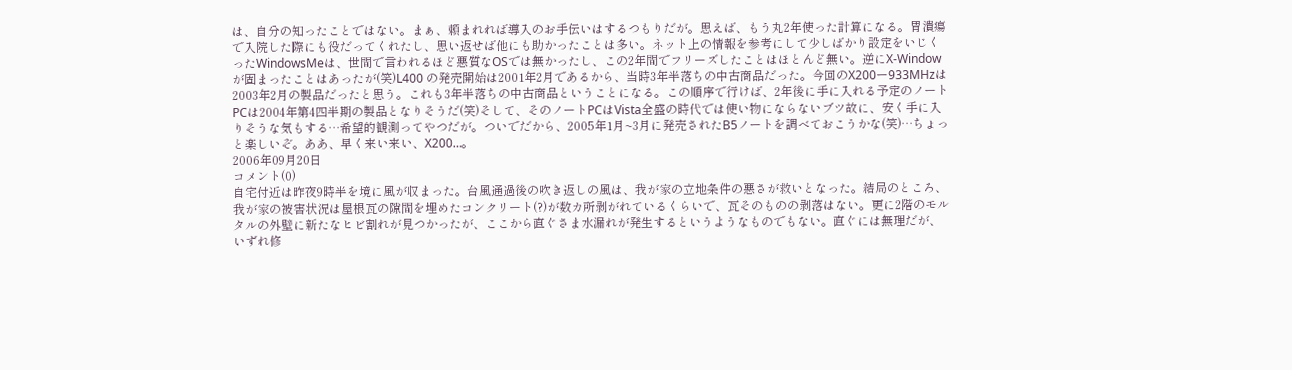は、自分の知ったことではない。まぁ、頼まれれば導入のお手伝いはするつもりだが。思えば、もう丸2年使った計算になる。胃潰瘍で入院した際にも役だってくれたし、思い返せば他にも助かったことは多い。ネット上の情報を参考にして少しばかり設定をいじくったWindowsMeは、世間で言われるほど悪質なOSでは無かったし、この2年間でフリーズしたことはほとんど無い。逆にX-Windowが固まったことはあったが(笑)L400 の発売開始は2001年2月であるから、当時3年半落ちの中古商品だった。今回のX200ー933MHzは2003年2月の製品だったと思う。これも3年半落ちの中古商品ということになる。この順序で行けば、2年後に手に入れる予定のノートPCは2004年第4四半期の製品となりそうだ(笑)そして、そのノートPCはVista全盛の時代では使い物にならないブツ故に、安く手に入りそうな気もする…希望的観測ってやつだが。ついでだから、2005年1月~3月に発売されたB5ノートを調べておこうかな(笑)…ちょっと楽しいぞ。ああ、早く来い来い、X200…。
2006年09月20日
コメント(0)
自宅付近は昨夜9時半を境に風が収まった。台風通過後の吹き返しの風は、我が家の立地条件の悪さが救いとなった。結局のところ、我が家の被害状況は屋根瓦の隙間を埋めたコンクリート(?)が数カ所剥がれているくらいで、瓦そのものの剥落はない。更に2階のモルタルの外壁に新たなヒビ割れが見つかったが、ここから直ぐさま水漏れが発生するというようなものでもない。直ぐには無理だが、いずれ修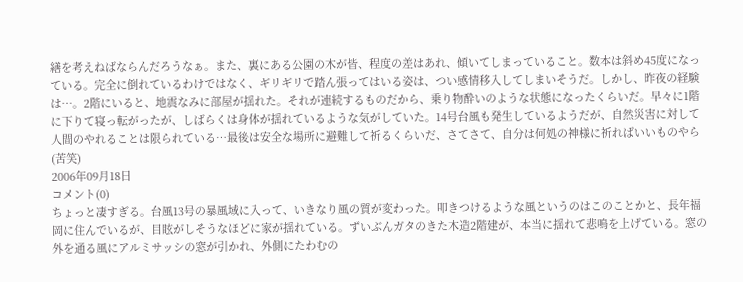繕を考えねばならんだろうなぁ。また、裏にある公園の木が皆、程度の差はあれ、傾いてしまっていること。数本は斜め45度になっている。完全に倒れているわけではなく、ギリギリで踏ん張ってはいる姿は、つい感情移入してしまいそうだ。しかし、昨夜の経験は…。2階にいると、地震なみに部屋が揺れた。それが連続するものだから、乗り物酔いのような状態になったくらいだ。早々に1階に下りて寝っ転がったが、しばらくは身体が揺れているような気がしていた。14号台風も発生しているようだが、自然災害に対して人間のやれることは限られている…最後は安全な場所に避難して祈るくらいだ、さてさて、自分は何処の神様に祈ればいいものやら(苦笑)
2006年09月18日
コメント(0)
ちょっと凄すぎる。台風13号の暴風域に入って、いきなり風の質が変わった。叩きつけるような風というのはこのことかと、長年福岡に住んでいるが、目眩がしそうなほどに家が揺れている。ずいぶんガタのきた木造2階建が、本当に揺れて悲鳴を上げている。窓の外を通る風にアルミサッシの窓が引かれ、外側にたわむの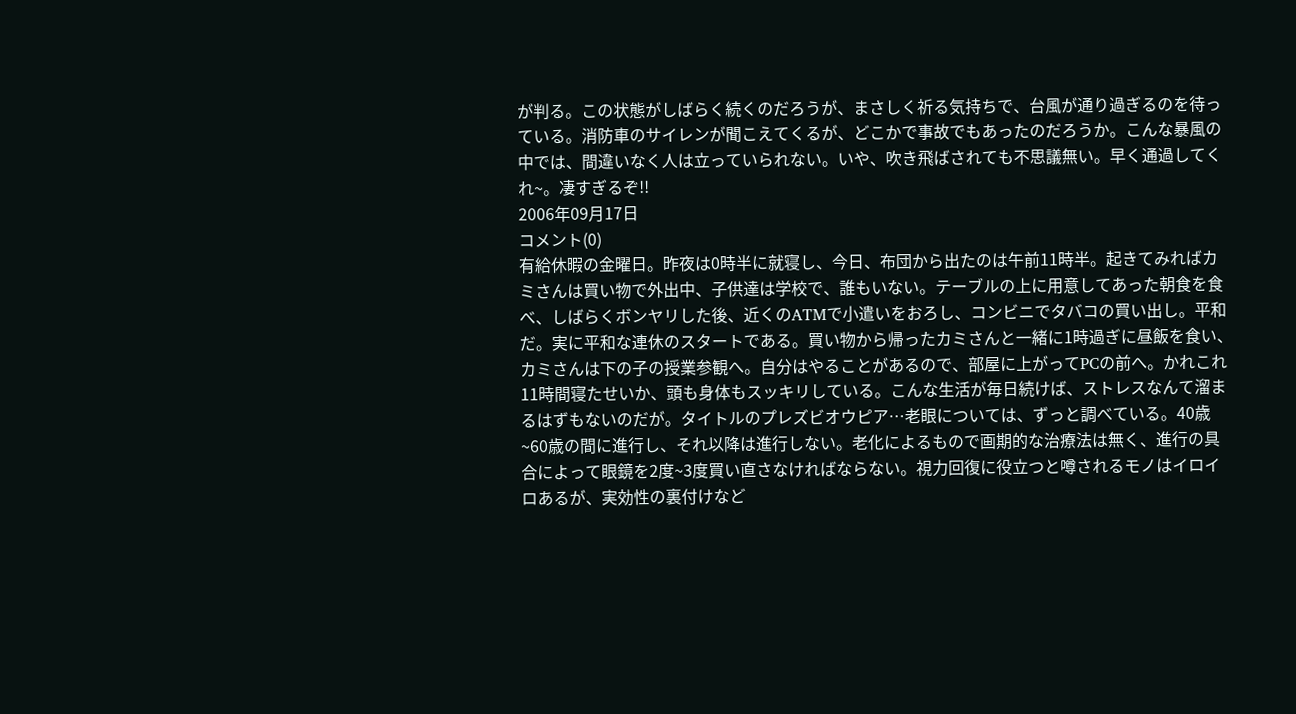が判る。この状態がしばらく続くのだろうが、まさしく祈る気持ちで、台風が通り過ぎるのを待っている。消防車のサイレンが聞こえてくるが、どこかで事故でもあったのだろうか。こんな暴風の中では、間違いなく人は立っていられない。いや、吹き飛ばされても不思議無い。早く通過してくれ~。凄すぎるぞ!!
2006年09月17日
コメント(0)
有給休暇の金曜日。昨夜は0時半に就寝し、今日、布団から出たのは午前11時半。起きてみればカミさんは買い物で外出中、子供達は学校で、誰もいない。テーブルの上に用意してあった朝食を食べ、しばらくボンヤリした後、近くのATMで小遣いをおろし、コンビニでタバコの買い出し。平和だ。実に平和な連休のスタートである。買い物から帰ったカミさんと一緒に1時過ぎに昼飯を食い、カミさんは下の子の授業参観へ。自分はやることがあるので、部屋に上がってPCの前へ。かれこれ11時間寝たせいか、頭も身体もスッキリしている。こんな生活が毎日続けば、ストレスなんて溜まるはずもないのだが。タイトルのプレズビオウピア…老眼については、ずっと調べている。40歳~60歳の間に進行し、それ以降は進行しない。老化によるもので画期的な治療法は無く、進行の具合によって眼鏡を2度~3度買い直さなければならない。視力回復に役立つと噂されるモノはイロイロあるが、実効性の裏付けなど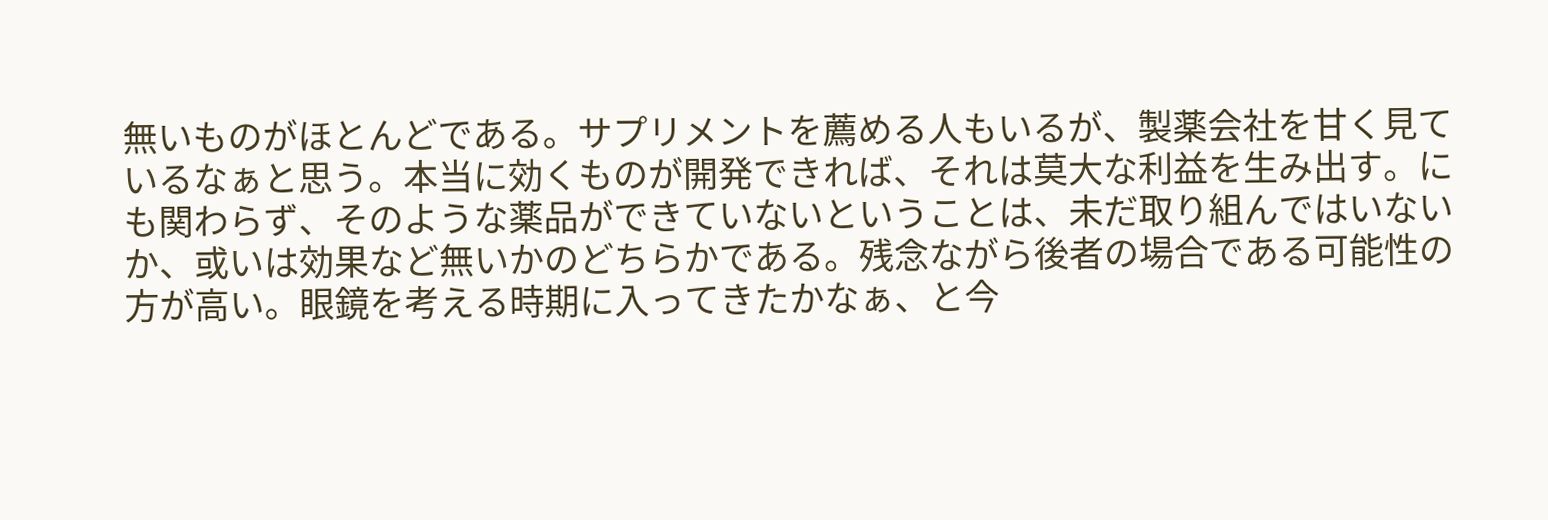無いものがほとんどである。サプリメントを薦める人もいるが、製薬会社を甘く見ているなぁと思う。本当に効くものが開発できれば、それは莫大な利益を生み出す。にも関わらず、そのような薬品ができていないということは、未だ取り組んではいないか、或いは効果など無いかのどちらかである。残念ながら後者の場合である可能性の方が高い。眼鏡を考える時期に入ってきたかなぁ、と今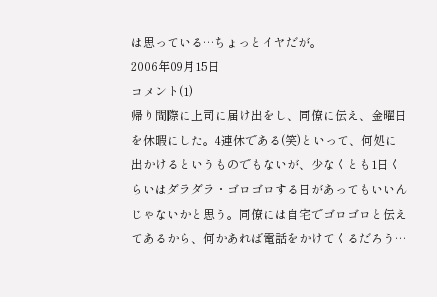は思っている…ちょっとイヤだが。
2006年09月15日
コメント(1)
帰り間際に上司に届け出をし、同僚に伝え、金曜日を休暇にした。4連休である(笑)といって、何処に出かけるというものでもないが、少なくとも1日くらいはダラダラ・ゴロゴロする日があってもいいんじゃないかと思う。同僚には自宅でゴロゴロと伝えてあるから、何かあれば電話をかけてくるだろう…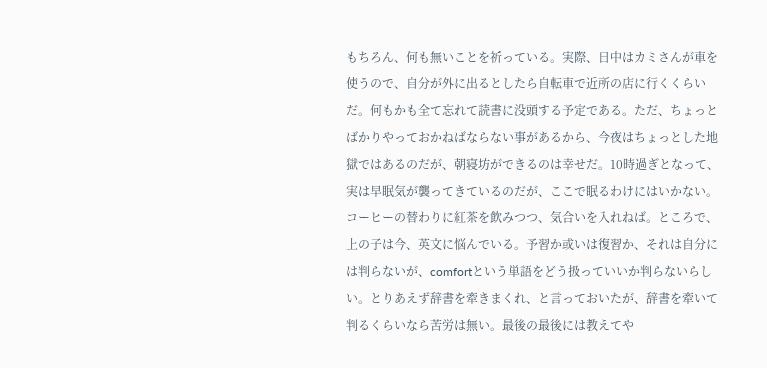もちろん、何も無いことを祈っている。実際、日中はカミさんが車を使うので、自分が外に出るとしたら自転車で近所の店に行くくらいだ。何もかも全て忘れて読書に没頭する予定である。ただ、ちょっとばかりやっておかねばならない事があるから、今夜はちょっとした地獄ではあるのだが、朝寝坊ができるのは幸せだ。10時過ぎとなって、実は早眠気が襲ってきているのだが、ここで眠るわけにはいかない。コーヒーの替わりに紅茶を飲みつつ、気合いを入れねば。ところで、上の子は今、英文に悩んでいる。予習か或いは復習か、それは自分には判らないが、comfortという単語をどう扱っていいか判らないらしい。とりあえず辞書を牽きまくれ、と言っておいたが、辞書を牽いて判るくらいなら苦労は無い。最後の最後には教えてや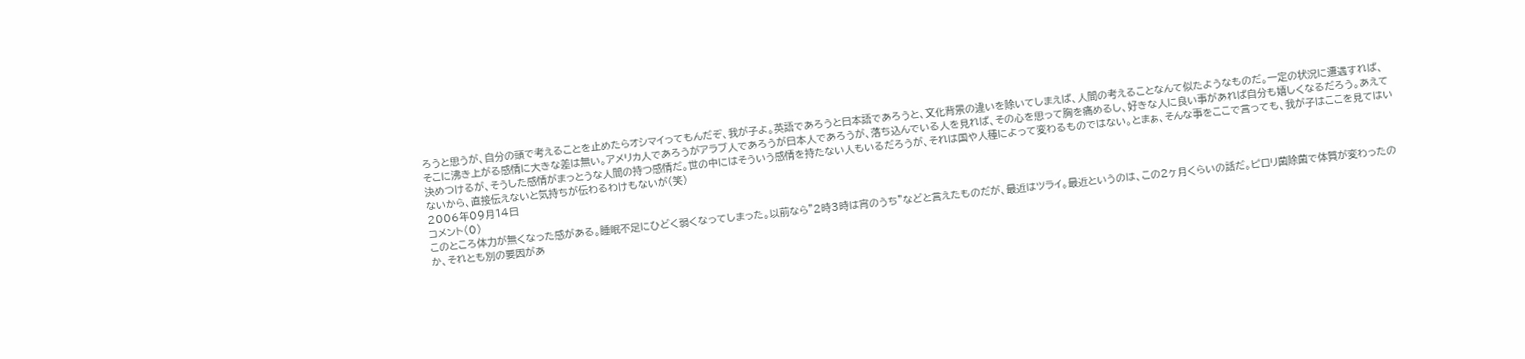ろうと思うが、自分の頭で考えることを止めたらオシマイってもんだぞ、我が子よ。英語であろうと日本語であろうと、文化背景の違いを除いてしまえば、人間の考えることなんて似たようなものだ。一定の状況に遭遇すれば、そこに沸き上がる感情に大きな差は無い。アメリカ人であろうがアラブ人であろうが日本人であろうが、落ち込んでいる人を見れば、その心を思って胸を痛めるし、好きな人に良い事があれば自分も嬉しくなるだろう。あえて決めつけるが、そうした感情がまっとうな人間の持つ感情だ。世の中にはそういう感情を持たない人もいるだろうが、それは国や人種によって変わるものではない。とまぁ、そんな事をここで言っても、我が子はここを見てはいないから、直接伝えないと気持ちが伝わるわけもないが(笑)
2006年09月14日
コメント(0)
このところ体力が無くなった感がある。睡眠不足にひどく弱くなってしまった。以前なら”2時3時は宵のうち”などと言えたものだが、最近はツライ。最近というのは、この2ヶ月くらいの話だ。ピロリ菌除菌で体質が変わったのか、それとも別の要因があ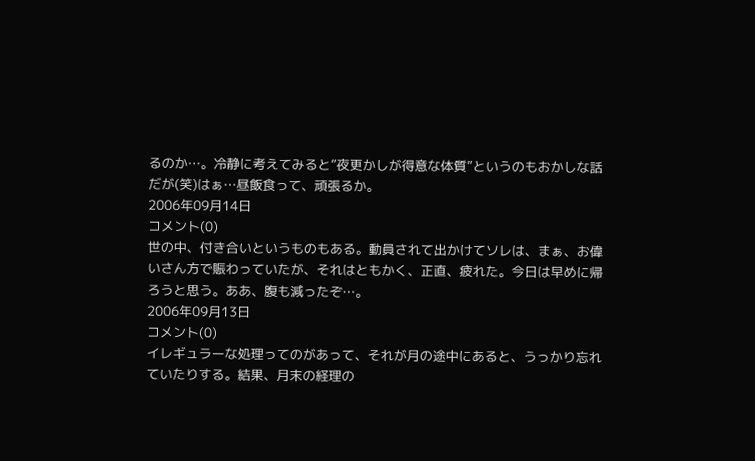るのか…。冷静に考えてみると”夜更かしが得意な体質”というのもおかしな話だが(笑)はぁ…昼飯食って、頑張るか。
2006年09月14日
コメント(0)
世の中、付き合いというものもある。動員されて出かけてソレは、まぁ、お偉いさん方で賑わっていたが、それはともかく、正直、疲れた。今日は早めに帰ろうと思う。ああ、腹も減ったぞ…。
2006年09月13日
コメント(0)
イレギュラーな処理ってのがあって、それが月の途中にあると、うっかり忘れていたりする。結果、月末の経理の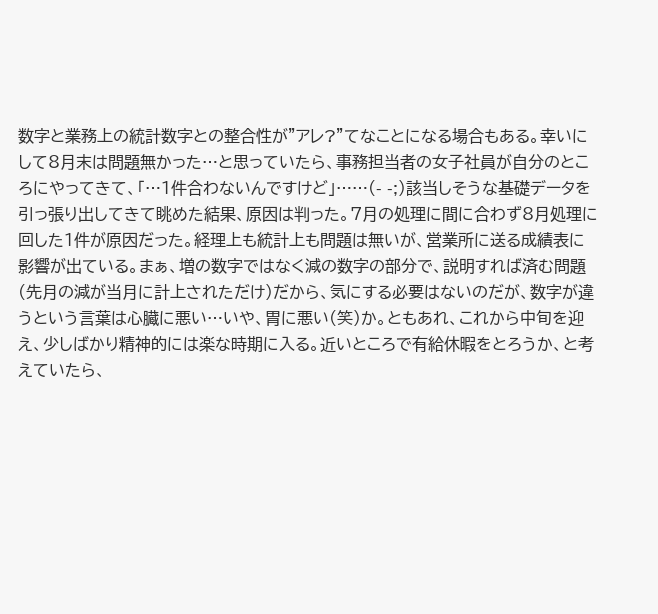数字と業務上の統計数字との整合性が”アレ?”てなことになる場合もある。幸いにして8月末は問題無かった…と思っていたら、事務担当者の女子社員が自分のところにやってきて、「…1件合わないんですけど」……(- -;)該当しそうな基礎データを引っ張り出してきて眺めた結果、原因は判った。7月の処理に間に合わず8月処理に回した1件が原因だった。経理上も統計上も問題は無いが、営業所に送る成績表に影響が出ている。まぁ、増の数字ではなく減の数字の部分で、説明すれば済む問題(先月の減が当月に計上されただけ)だから、気にする必要はないのだが、数字が違うという言葉は心臓に悪い…いや、胃に悪い(笑)か。ともあれ、これから中旬を迎え、少しばかり精神的には楽な時期に入る。近いところで有給休暇をとろうか、と考えていたら、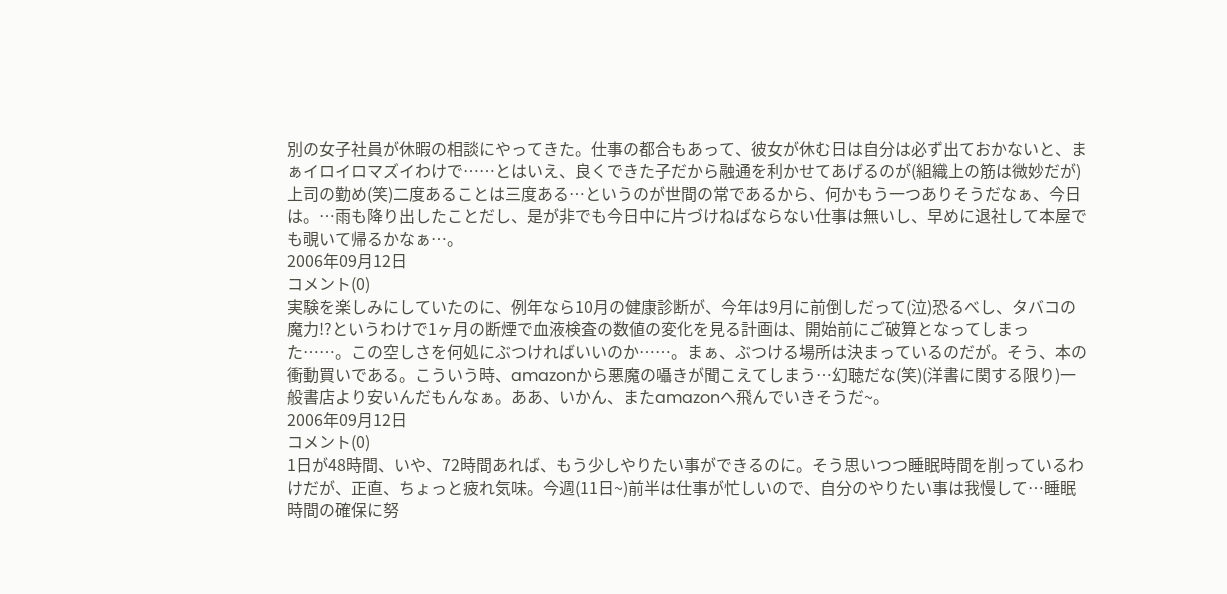別の女子社員が休暇の相談にやってきた。仕事の都合もあって、彼女が休む日は自分は必ず出ておかないと、まぁイロイロマズイわけで……とはいえ、良くできた子だから融通を利かせてあげるのが(組織上の筋は微妙だが)上司の勤め(笑)二度あることは三度ある…というのが世間の常であるから、何かもう一つありそうだなぁ、今日は。…雨も降り出したことだし、是が非でも今日中に片づけねばならない仕事は無いし、早めに退社して本屋でも覗いて帰るかなぁ…。
2006年09月12日
コメント(0)
実験を楽しみにしていたのに、例年なら10月の健康診断が、今年は9月に前倒しだって(泣)恐るべし、タバコの魔力!?というわけで1ヶ月の断煙で血液検査の数値の変化を見る計画は、開始前にご破算となってしまった……。この空しさを何処にぶつければいいのか……。まぁ、ぶつける場所は決まっているのだが。そう、本の衝動買いである。こういう時、amazonから悪魔の囁きが聞こえてしまう…幻聴だな(笑)(洋書に関する限り)一般書店より安いんだもんなぁ。ああ、いかん、またamazonへ飛んでいきそうだ~。
2006年09月12日
コメント(0)
1日が48時間、いや、72時間あれば、もう少しやりたい事ができるのに。そう思いつつ睡眠時間を削っているわけだが、正直、ちょっと疲れ気味。今週(11日~)前半は仕事が忙しいので、自分のやりたい事は我慢して…睡眠時間の確保に努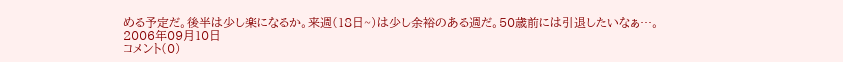める予定だ。後半は少し楽になるか。来週(18日~)は少し余裕のある週だ。50歳前には引退したいなぁ…。
2006年09月10日
コメント(0)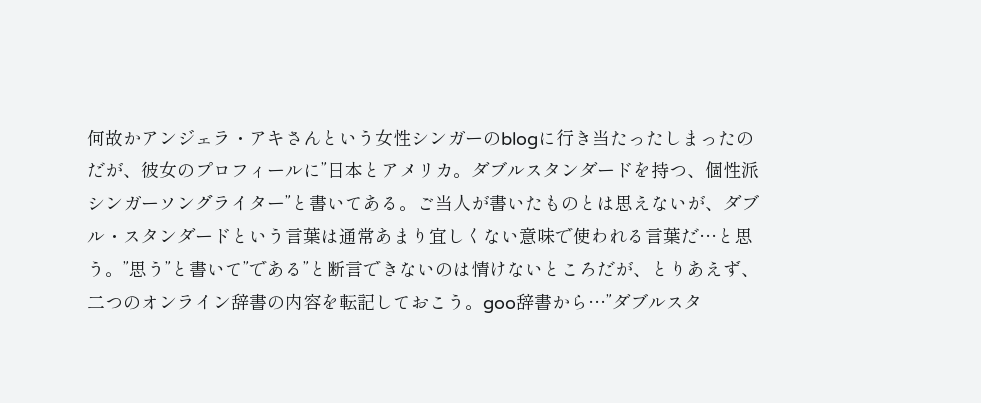何故かアンジェラ・アキさんという女性シンガーのblogに行き当たったしまったのだが、彼女のプロフィールに”日本とアメリカ。ダブルスタンダードを持つ、個性派シンガーソングライター”と書いてある。ご当人が書いたものとは思えないが、ダブル・スタンダードという言葉は通常あまり宜しくない意味で使われる言葉だ…と思う。”思う”と書いて”である”と断言できないのは情けないところだが、とりあえず、二つのオンライン辞書の内容を転記しておこう。goo辞書から…”ダブルスタ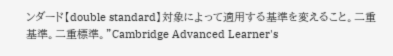ンダード【double standard】対象によって適用する基準を変えること。二重基準。二重標準。”Cambridge Advanced Learner's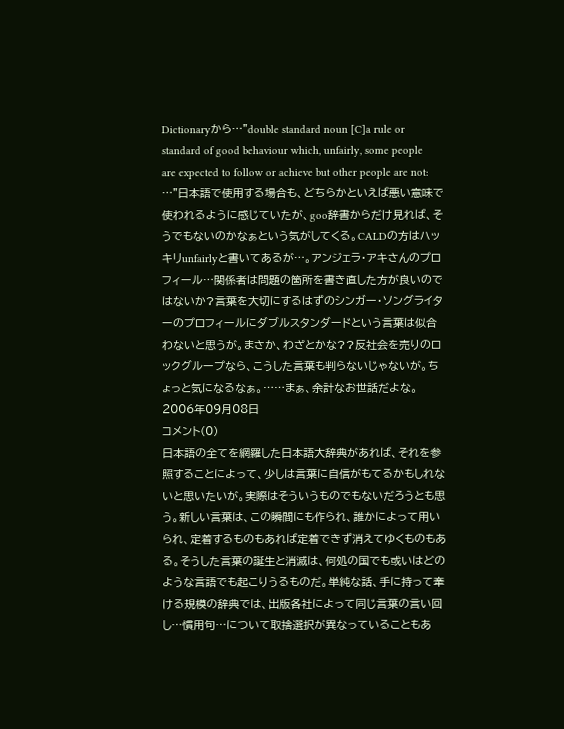Dictionaryから…"double standard noun [C]a rule or standard of good behaviour which, unfairly, some people are expected to follow or achieve but other people are not: …"日本語で使用する場合も、どちらかといえば悪い意味で使われるように感じていたが、goo辞書からだけ見れば、そうでもないのかなぁという気がしてくる。CALDの方はハッキリunfairlyと書いてあるが…。アンジェラ・アキさんのプロフィール…関係者は問題の箇所を書き直した方が良いのではないか?言葉を大切にするはずのシンガー・ソングライターのプロフィールにダブルスタンダードという言葉は似合わないと思うが。まさか、わざとかな??反社会を売りのロックグループなら、こうした言葉も判らないじゃないが。ちょっと気になるなぁ。……まぁ、余計なお世話だよな。
2006年09月08日
コメント(0)
日本語の全てを網羅した日本語大辞典があれば、それを参照することによって、少しは言葉に自信がもてるかもしれないと思いたいが。実際はそういうものでもないだろうとも思う。新しい言葉は、この瞬間にも作られ、誰かによって用いられ、定着するものもあれば定着できず消えてゆくものもある。そうした言葉の誕生と消滅は、何処の国でも或いはどのような言語でも起こりうるものだ。単純な話、手に持って牽ける規模の辞典では、出版各社によって同じ言葉の言い回し…慣用句…について取捨選択が異なっていることもあ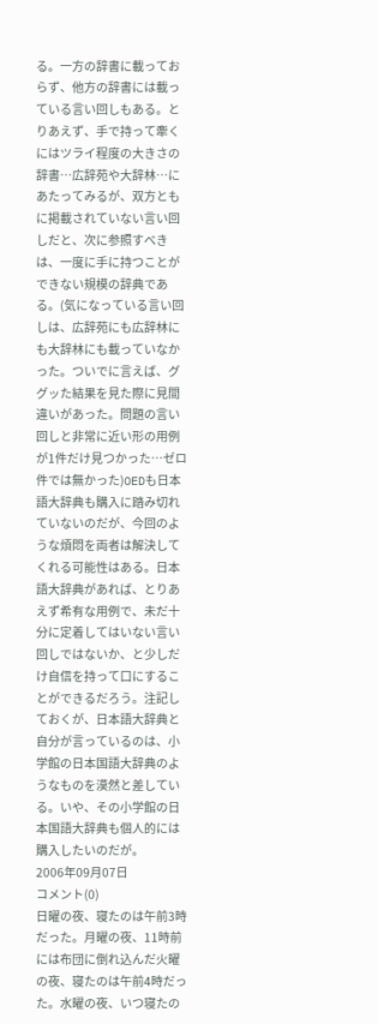る。一方の辞書に載っておらず、他方の辞書には載っている言い回しもある。とりあえず、手で持って牽くにはツライ程度の大きさの辞書…広辞苑や大辞林…にあたってみるが、双方ともに掲載されていない言い回しだと、次に参照すべきは、一度に手に持つことができない規模の辞典である。(気になっている言い回しは、広辞苑にも広辞林にも大辞林にも載っていなかった。ついでに言えば、ググッた結果を見た際に見間違いがあった。問題の言い回しと非常に近い形の用例が1件だけ見つかった…ゼロ件では無かった)OEDも日本語大辞典も購入に踏み切れていないのだが、今回のような煩悶を両者は解決してくれる可能性はある。日本語大辞典があれば、とりあえず希有な用例で、未だ十分に定着してはいない言い回しではないか、と少しだけ自信を持って口にすることができるだろう。注記しておくが、日本語大辞典と自分が言っているのは、小学館の日本国語大辞典のようなものを漠然と差している。いや、その小学館の日本国語大辞典も個人的には購入したいのだが。
2006年09月07日
コメント(0)
日曜の夜、寝たのは午前3時だった。月曜の夜、11時前には布団に倒れ込んだ火曜の夜、寝たのは午前4時だった。水曜の夜、いつ寝たの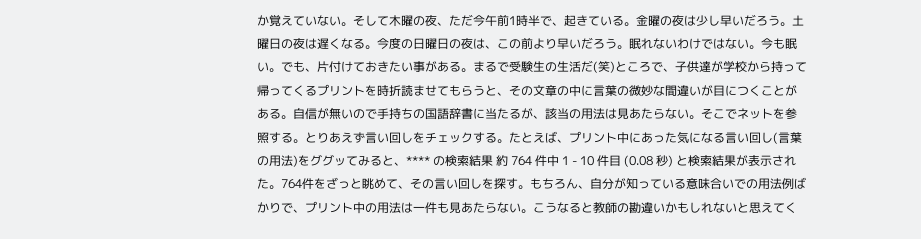か覚えていない。そして木曜の夜、ただ今午前1時半で、起きている。金曜の夜は少し早いだろう。土曜日の夜は遅くなる。今度の日曜日の夜は、この前より早いだろう。眠れないわけではない。今も眠い。でも、片付けておきたい事がある。まるで受験生の生活だ(笑)ところで、子供達が学校から持って帰ってくるプリントを時折読ませてもらうと、その文章の中に言葉の微妙な間違いが目につくことがある。自信が無いので手持ちの国語辞書に当たるが、該当の用法は見あたらない。そこでネットを参照する。とりあえず言い回しをチェックする。たとえば、プリント中にあった気になる言い回し(言葉の用法)をググッてみると、**** の検索結果 約 764 件中 1 - 10 件目 (0.08 秒) と検索結果が表示された。764件をざっと眺めて、その言い回しを探す。もちろん、自分が知っている意味合いでの用法例ばかりで、プリント中の用法は一件も見あたらない。こうなると教師の勘違いかもしれないと思えてく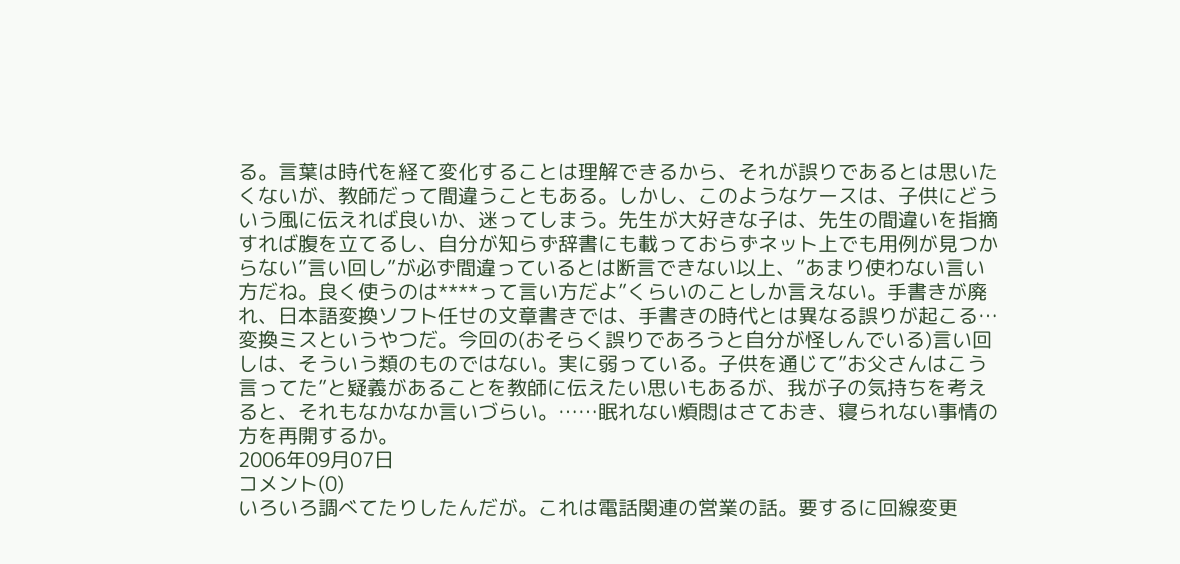る。言葉は時代を経て変化することは理解できるから、それが誤りであるとは思いたくないが、教師だって間違うこともある。しかし、このようなケースは、子供にどういう風に伝えれば良いか、迷ってしまう。先生が大好きな子は、先生の間違いを指摘すれば腹を立てるし、自分が知らず辞書にも載っておらずネット上でも用例が見つからない”言い回し”が必ず間違っているとは断言できない以上、”あまり使わない言い方だね。良く使うのは****って言い方だよ”くらいのことしか言えない。手書きが廃れ、日本語変換ソフト任せの文章書きでは、手書きの時代とは異なる誤りが起こる…変換ミスというやつだ。今回の(おそらく誤りであろうと自分が怪しんでいる)言い回しは、そういう類のものではない。実に弱っている。子供を通じて”お父さんはこう言ってた”と疑義があることを教師に伝えたい思いもあるが、我が子の気持ちを考えると、それもなかなか言いづらい。……眠れない煩悶はさておき、寝られない事情の方を再開するか。
2006年09月07日
コメント(0)
いろいろ調べてたりしたんだが。これは電話関連の営業の話。要するに回線変更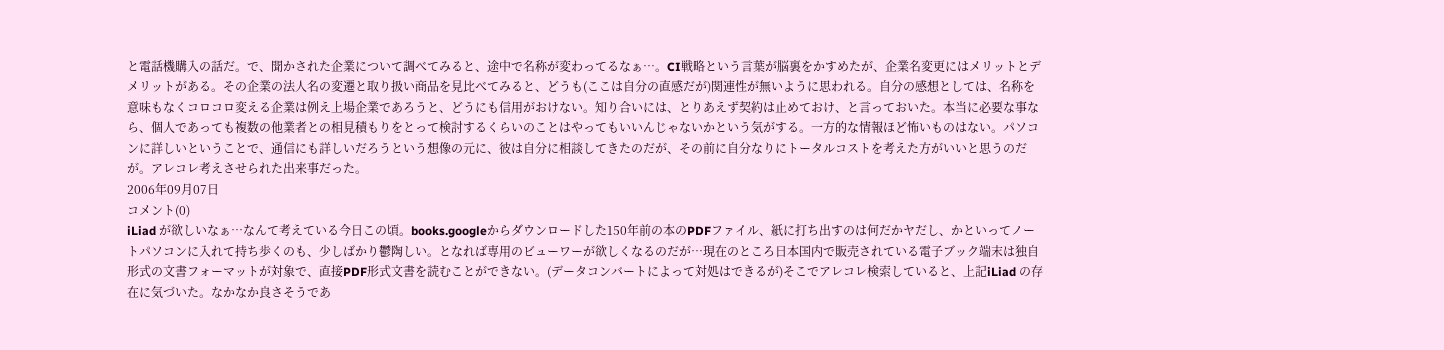と電話機購入の話だ。で、聞かされた企業について調べてみると、途中で名称が変わってるなぁ…。CI戦略という言葉が脳裏をかすめたが、企業名変更にはメリットとデメリットがある。その企業の法人名の変遷と取り扱い商品を見比べてみると、どうも(ここは自分の直感だが)関連性が無いように思われる。自分の感想としては、名称を意味もなくコロコロ変える企業は例え上場企業であろうと、どうにも信用がおけない。知り合いには、とりあえず契約は止めておけ、と言っておいた。本当に必要な事なら、個人であっても複数の他業者との相見積もりをとって検討するくらいのことはやってもいいんじゃないかという気がする。一方的な情報ほど怖いものはない。パソコンに詳しいということで、通信にも詳しいだろうという想像の元に、彼は自分に相談してきたのだが、その前に自分なりにトータルコストを考えた方がいいと思うのだが。アレコレ考えさせられた出来事だった。
2006年09月07日
コメント(0)
iLiad が欲しいなぁ…なんて考えている今日この頃。books.googleからダウンロードした150年前の本のPDFファイル、紙に打ち出すのは何だかヤだし、かといってノートパソコンに入れて持ち歩くのも、少しばかり鬱陶しい。となれば専用のビューワーが欲しくなるのだが…現在のところ日本国内で販売されている電子ブック端末は独自形式の文書フォーマットが対象で、直接PDF形式文書を読むことができない。(データコンバートによって対処はできるが)そこでアレコレ検索していると、上記iLiad の存在に気づいた。なかなか良さそうであ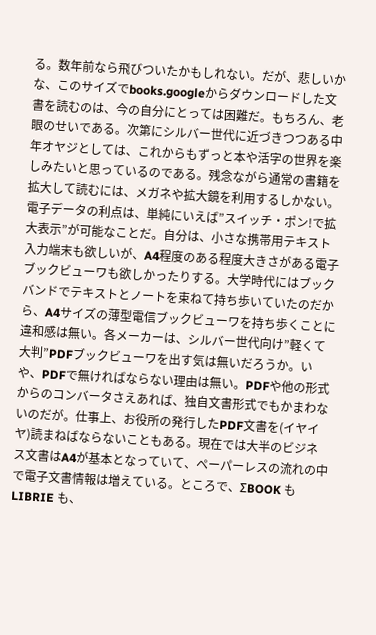る。数年前なら飛びついたかもしれない。だが、悲しいかな、このサイズでbooks.googleからダウンロードした文書を読むのは、今の自分にとっては困難だ。もちろん、老眼のせいである。次第にシルバー世代に近づきつつある中年オヤジとしては、これからもずっと本や活字の世界を楽しみたいと思っているのである。残念ながら通常の書籍を拡大して読むには、メガネや拡大鏡を利用するしかない。電子データの利点は、単純にいえば”スイッチ・ポン!で拡大表示”が可能なことだ。自分は、小さな携帯用テキスト入力端末も欲しいが、A4程度のある程度大きさがある電子ブックビューワも欲しかったりする。大学時代にはブックバンドでテキストとノートを束ねて持ち歩いていたのだから、A4サイズの薄型電信ブックビューワを持ち歩くことに違和感は無い。各メーカーは、シルバー世代向け”軽くて大判”PDFブックビューワを出す気は無いだろうか。いや、PDFで無ければならない理由は無い。PDFや他の形式からのコンバータさえあれば、独自文書形式でもかまわないのだが。仕事上、お役所の発行したPDF文書を(イヤイヤ)読まねばならないこともある。現在では大半のビジネス文書はA4が基本となっていて、ペーパーレスの流れの中で電子文書情報は増えている。ところで、ΣBOOK も LIBRIE も、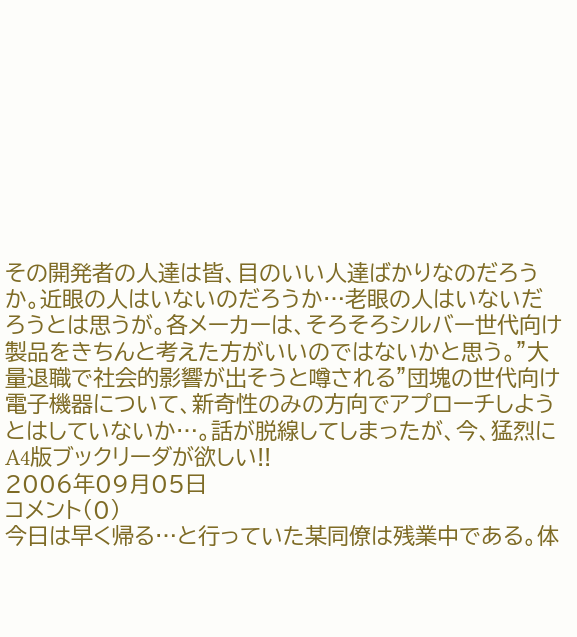その開発者の人達は皆、目のいい人達ばかりなのだろうか。近眼の人はいないのだろうか…老眼の人はいないだろうとは思うが。各メーカーは、そろそろシルバー世代向け製品をきちんと考えた方がいいのではないかと思う。”大量退職で社会的影響が出そうと噂される”団塊の世代向け電子機器について、新奇性のみの方向でアプローチしようとはしていないか…。話が脱線してしまったが、今、猛烈にA4版ブックリーダが欲しい!!
2006年09月05日
コメント(0)
今日は早く帰る…と行っていた某同僚は残業中である。体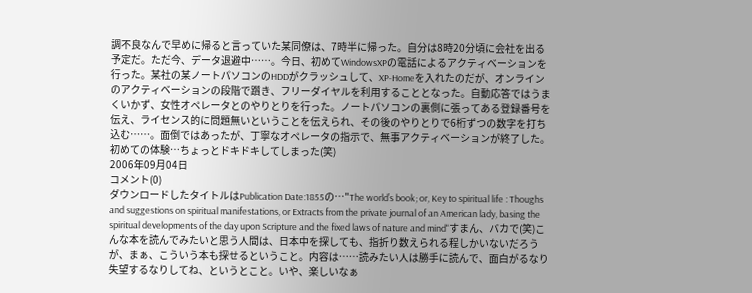調不良なんで早めに帰ると言っていた某同僚は、7時半に帰った。自分は8時20分頃に会社を出る予定だ。ただ今、データ退避中……。今日、初めてWindowsXPの電話によるアクティベーションを行った。某社の某ノートパソコンのHDDがクラッシュして、XP-Homeを入れたのだが、オンラインのアクティベーションの段階で躓き、フリーダイヤルを利用することとなった。自動応答ではうまくいかず、女性オペレータとのやりとりを行った。ノートパソコンの裏側に張ってある登録番号を伝え、ライセンス的に問題無いということを伝えられ、その後のやりとりで6桁ずつの数字を打ち込む……。面倒ではあったが、丁寧なオペレータの指示で、無事アクティベーションが終了した。初めての体験…ちょっとドキドキしてしまった(笑)
2006年09月04日
コメント(0)
ダウンロードしたタイトルはPublication Date:1855の…"The world’s book; or, Key to spiritual life : Thoughs and suggestions on spiritual manifestations, or Extracts from the private journal of an American lady, basing the spiritual developments of the day upon Scripture and the fixed laws of nature and mind"すまん、バカで(笑)こんな本を読んでみたいと思う人間は、日本中を探しても、指折り数えられる程しかいないだろうが、まぁ、こういう本も探せるということ。内容は……読みたい人は勝手に読んで、面白がるなり失望するなりしてね、というとこと。いや、楽しいなぁ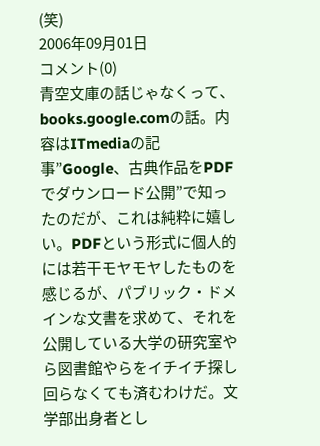(笑)
2006年09月01日
コメント(0)
青空文庫の話じゃなくって、books.google.comの話。内容はITmediaの記事”Google、古典作品をPDFでダウンロード公開”で知ったのだが、これは純粋に嬉しい。PDFという形式に個人的には若干モヤモヤしたものを感じるが、パブリック・ドメインな文書を求めて、それを公開している大学の研究室やら図書館やらをイチイチ探し回らなくても済むわけだ。文学部出身者とし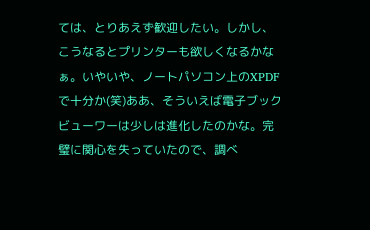ては、とりあえず歓迎したい。しかし、こうなるとプリンターも欲しくなるかなぁ。いやいや、ノートパソコン上のXPDFで十分か(笑)ああ、そういえば電子ブックビューワーは少しは進化したのかな。完璧に関心を失っていたので、調べ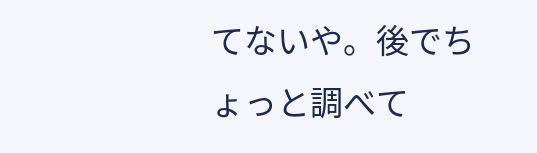てないや。後でちょっと調べて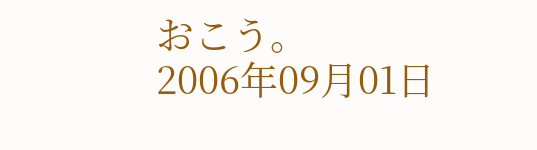おこう。
2006年09月01日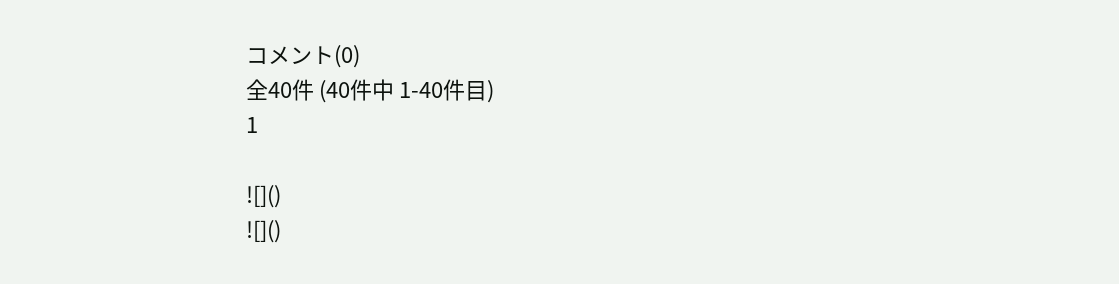コメント(0)
全40件 (40件中 1-40件目)
1

![]()
![]()